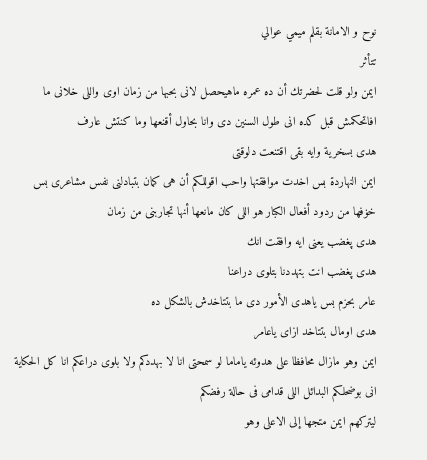نوح و الامانة بقلم ميمي عوالي
تتأثر
ايمن ولو قلت لحضرتك أن ده عمره ماهيحصل لانى بحبها من زمان اوى واللى خلانى ما افاتحكمش قبل كده انى طول السنين دى وانا بحاول أقنعها وما كنتش عارف
هدى بسخرية وايه بقى اقتنعت دلوقتى
ايمن النهاردة بس اخدت موافقتها واحب اقوللكم أن هى كمان بتبادلنى نفس مشاعرى بس خۏفها من ردود أفعال الكبار هو اللى كان مانعها أنها تجاربنى من زمان
هدى پغضب يعنى ايه وافقت انك
هدى پغضب انت بتهددنا بتلوى دراعنا
عامر بحزم بس ياهدى الأمور دى ما بتتاخدش بالشكل ده
هدى اومال بتتاخد ازاى ياعامر
ايمن وهو مازال محافظا على هدوئه ياماما لو سمحتى انا لا بهددكم ولا بلوى دراعكم انا كل الحكاية انى بوضحلكم البدائل اللى قدامى فى حالة رفضكم
ليتركهم ايمن متجها إلى الاعلى وهو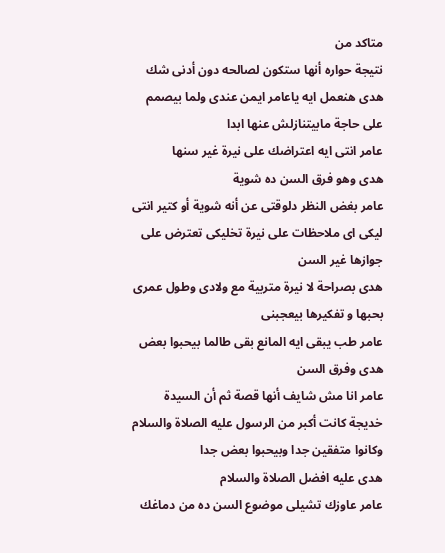متاكد من
نتيجة حواره أنها ستكون لصالحه دون أدنى شك
هدى هنعمل ايه ياعامر ايمن عندى ولما بيصمم على حاجة مابيتنازلش عنها ابدا
عامر انتى ايه اعتراضك على نيرة غير سنها
هدى وهو فرق السن ده شوية
عامر بغض النظر دلوقتى عن أنه شوية أو كتير انتى ليكى اى ملاحظات على نيرة تخليكى تعترض على جوازها غير السن
هدى بصراحة لا نيرة متربية مع ولادى وطول عمرى بحبها و تفكيرها بيعجبنى
عامر طب يبقى ايه المانع بقى طالما بيحبوا بعض
هدى وفرق السن
عامر انا مش شايف أنها قصة ثم أن السيدة خديجة كانت أكبر من الرسول عليه الصلاة والسلام وكانوا متفقين جدا وبيحبوا بعض جدا
هدى عليه افضل الصلاة والسلام
عامر عاوزك تشيلى موضوع السن ده من دماغك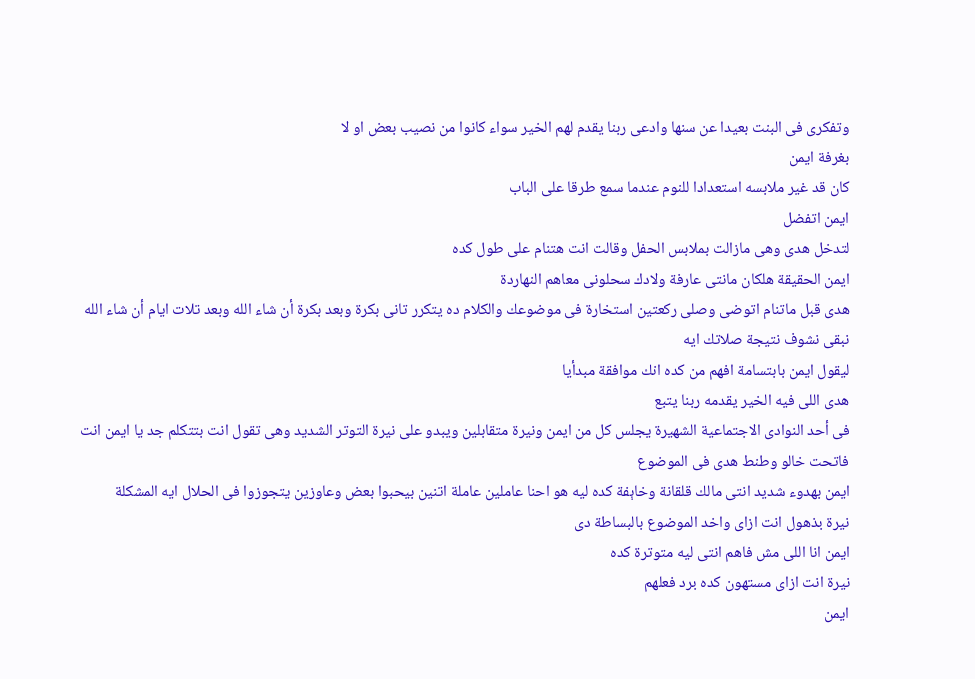وتفكرى فى البنت بعيدا عن سنها وادعى ربنا يقدم لهم الخير سواء كانوا من نصيب بعض او لا
بغرفة ايمن
كان قد غير ملابسه استعدادا للنوم عندما سمع طرقا على الباب
ايمن اتفضل
لتدخل هدى وهى مازالت بملابس الحفل وقالت انت هتنام على طول كده
ايمن الحقيقة هلكان مانتى عارفة ولادك سحلونى معاهم النهاردة
هدى قبل ماتنام اتوضى وصلى ركعتين استخارة فى موضوعك والكلام ده يتكرر تانى بكرة وبعد بكرة أن شاء الله وبعد تلات ايام أن شاء الله نبقى نشوف نتيجة صلاتك ايه
ليقول ايمن بابتسامة افهم من كده انك موافقة مبدأيا
هدى اللى فيه الخير يقدمه ربنا يتبع
فى أحد النوادى الاجتماعية الشهيرة يجلس كل من ايمن ونيرة متقابلين ويبدو على نيرة التوتر الشديد وهى تقول انت بتتكلم جد يا ايمن انت فاتحت خالو وطنط هدى فى الموضوع
ايمن بهدوء شديد انتى مالك قلقانة وخاېفة كده ليه هو احنا عاملين عاملة اتنين بيحبوا بعض وعاوزين يتجوزوا فى الحلال ايه المشكلة
نيرة بذهول انت ازاى واخد الموضوع بالبساطة دى
ايمن انا اللى مش فاهم انتى ليه متوترة كده
نيرة انت ازاى مستهون كده برد فعلهم
ايمن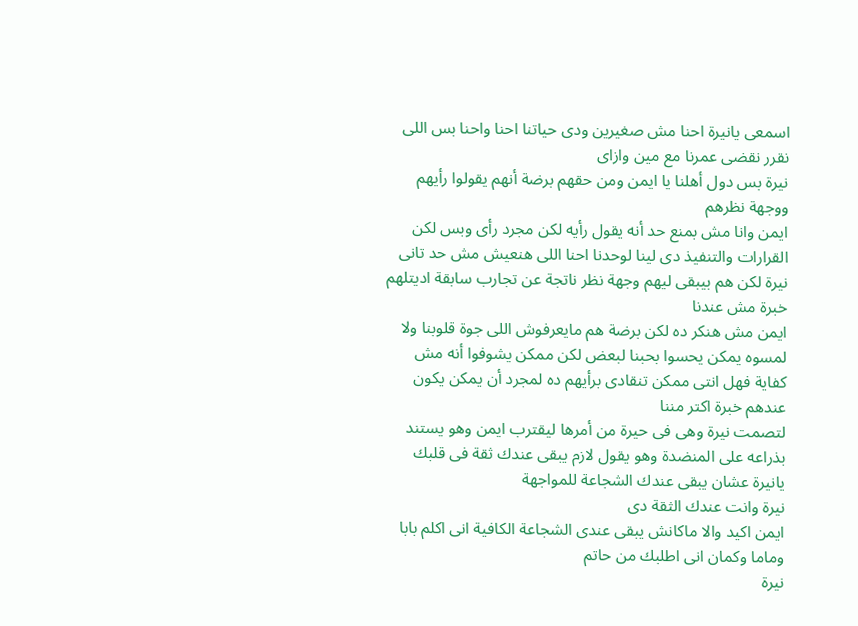اسمعى يانيرة احنا مش صغيرين ودى حياتنا احنا واحنا بس اللى نقرر نقضى عمرنا مع مين وازاى
نيرة بس دول أهلنا يا ايمن ومن حقهم برضة أنهم يقولوا رأيهم ووجهة نظرهم
ايمن وانا مش بمنع حد أنه يقول رأيه لكن مجرد رأى وبس لكن القرارات والتنفيذ دى لينا لوحدنا احنا اللى هنعيش مش حد تانى
نيرة لكن هم بيبقى ليهم وجهة نظر ناتجة عن تجارب سابقة اديتلهم خبرة مش عندنا
ايمن مش هنكر ده لكن برضة هم مايعرفوش اللى جوة قلوبنا ولا لمسوه يمكن يحسوا بحبنا لبعض لكن ممكن يشوفوا أنه مش كفاية فهل انتى ممكن تنقادى برأيهم ده لمجرد أن يمكن يكون عندهم خبرة اكتر مننا
لتصمت نيرة وهى فى حيرة من أمرها ليقترب ايمن وهو يستند بذراعه على المنضدة وهو يقول لازم يبقى عندك ثقة فى قلبك يانيرة عشان يبقى عندك الشجاعة للمواجهة
نيرة وانت عندك الثقة دى
ايمن اكيد والا ماكانش يبقى عندى الشجاعة الكافية انى اكلم بابا وماما وكمان انى اطلبك من حاتم
نيرة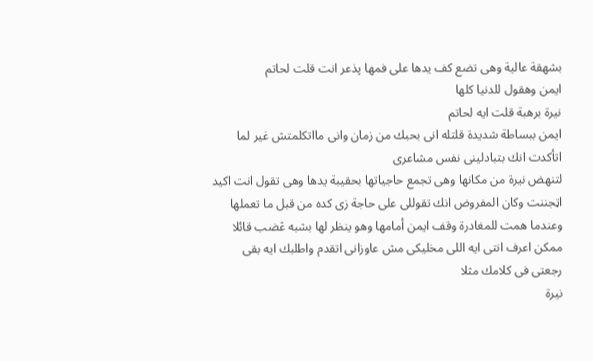بشهقة عالية وهى تضع كف يدها على فمها پذعر انت قلت لحاتم
ايمن وهقول للدنيا كلها
نيرة برهبة قلت ايه لحاتم
ايمن ببساطة شديدة قلتله انى بحبك من زمان وانى مااتكلمتش غير لما اتأكدت انك بتبادلينى نفس مشاعرى
لتنهض نيرة من مكانها وهى تجمع حاجياتها بحقيبة يدها وهى تقول انت اكيد اټجننت وكان المفروض انك تقوللى على حاجة زى كده من قبل ما تعملها
وعندما همت للمغادرة وقف ايمن أمامها وهو ينظر لها بشبه ڠضب قائلا ممكن اعرف انتى ايه اللى مخليكى مش عاوزانى اتقدم واطلبك ايه بقى رجعتى فى كلامك مثلا
نيرة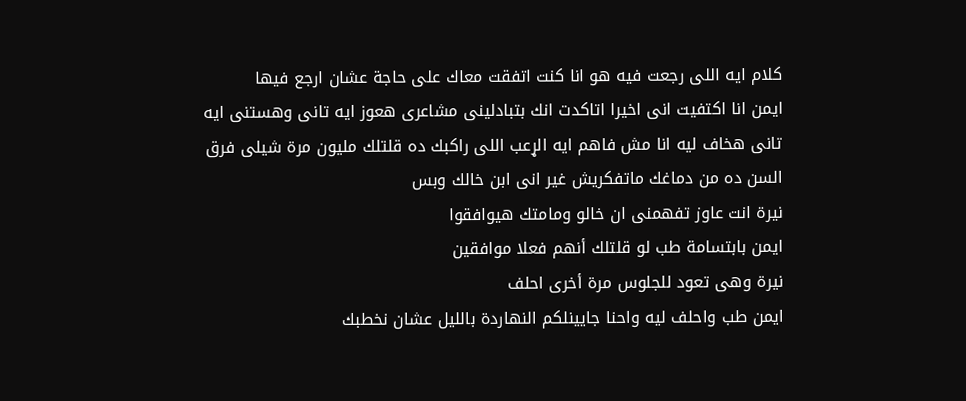كلام ايه اللى رجعت فيه هو انا كنت اتفقت معاك على حاجة عشان ارجع فيها
ايمن انا اكتفيت انى اخيرا اتاكدت انك بتبادلينى مشاعرى هعوز ايه تانى وهستنى ايه تانى هخاف ليه انا مش فاهم ايه الړعب اللى راكبك ده قلتلك مليون مرة شيلى فرق السن ده من دماغك ماتفكريش غير انى ابن خالك وبس
نيرة انت عاوز تفهمنى ان خالو ومامتك هيوافقوا
ايمن بابتسامة طب لو قلتلك أنهم فعلا موافقين
نيرة وهى تعود للجلوس مرة أخرى احلف
ايمن طب واحلف ليه واحنا جايينلكم النهاردة بالليل عشان نخطبك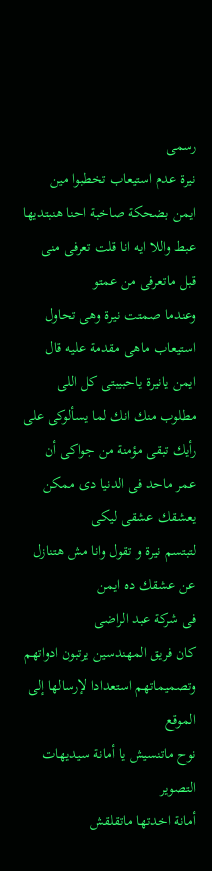رسمى
نيرة عدم استيعاب تخطبوا مين
ايمن بضحكة صاخبة احنا هنبتديها عبط واللا ايه انا قلت تعرفى منى قبل ماتعرفى من عمتو
وعندما صمتت نيرة وهى تحاول استيعاب ماهى مقدمة عليه قال ايمن يانيرة ياحبيبتى كل اللى مطلوب منك انك لما يسألوكى على رأيك تبقى مؤمنة من جواكى أن عمر ماحد فى الدنيا دى ممكن يعشقك عشقى ليكى
لتبتسم نيرة و تقول وانا مش هتنازل عن عشقك ده ايمن
فى شركة عبد الراضى
كان فريق المهندسين يرتبون ادواتهم وتصميماتهم استعدادا لإرسالها إلى الموقع
نوح ماتنسيش يا أمانة سيديهات التصوير
أمانة اخدتها ماتقلقش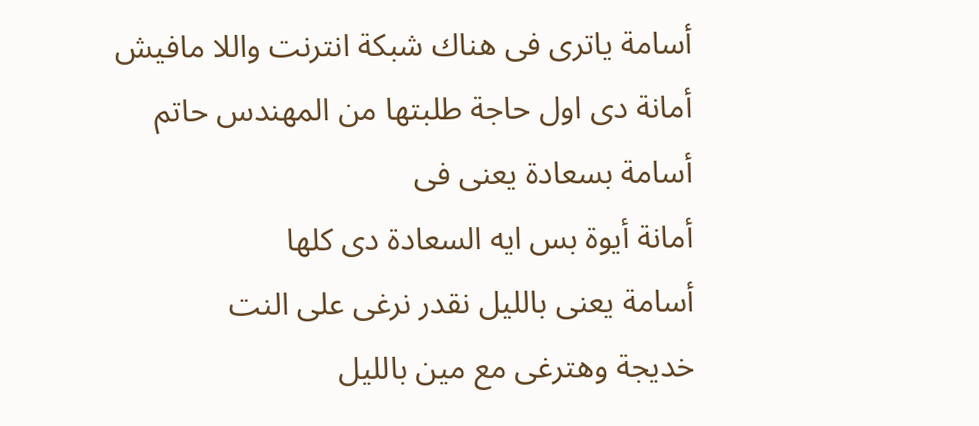أسامة ياترى فى هناك شبكة انترنت واللا مافيش
أمانة دى اول حاجة طلبتها من المهندس حاتم
أسامة بسعادة يعنى فى
أمانة أيوة بس ايه السعادة دى كلها
أسامة يعنى بالليل نقدر نرغى على النت
خديجة وهترغى مع مين بالليل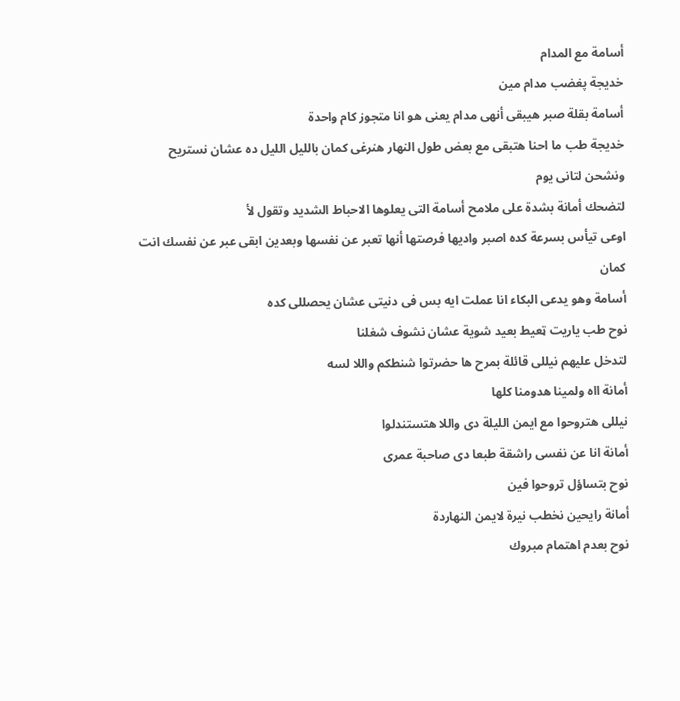أسامة مع المدام
خديجة پغضب مدام مين
أسامة بقلة صبر هيبقى أنهى مدام يعنى هو انا متجوز كام واحدة
خديجة طب ما احنا هتبقى مع بعض طول النهار هنرغى كمان بالليل الليل ده عشان نستريح ونشحن لتانى يوم
لتضحك أمانة بشدة على ملامح أسامة التى يعلوها الاحباط الشديد وتقول لأ
اوعى تيأس بسرعة كده اصبر واديها فرصتها أنها تعبر عن نفسها وبعدين ابقى عبر عن نفسك انت كمان
أسامة وهو يدعى البكاء انا عملت ايه بس فى دنيتى عشان يحصللى كده
نوح طب ياريت ټعيط بعيد شوية عشان نشوف شغلنا
لتدخل عليهم نيللى قائلة بمرح ها حضرتوا شنطكم واللا لسه
أمانة ااه ولمينا هدومنا كلها
نيللى هتروحوا مع ايمن الليلة دى واللا هتستندلوا
أمانة انا عن نفسى راشقة طبعا دى صاحبة عمرى
نوح بتساؤل تروحوا فين
أمانة رايحين نخطب نيرة لايمن النهاردة
نوح بعدم اهتمام مبروك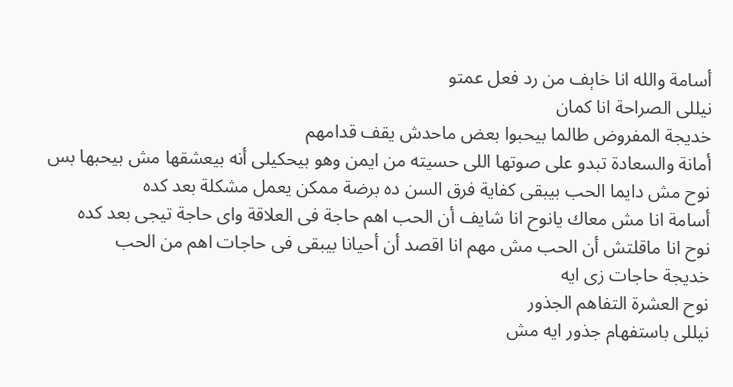أسامة والله انا خاېف من رد فعل عمتو
نيللى الصراحة انا كمان
خديجة المفروض طالما بيحبوا بعض ماحدش يقف قدامهم
أمانة والسعادة تبدو على صوتها اللى حسيته من ايمن وهو بيحكيلى أنه بيعشقها مش بيحبها بس
نوح مش دايما الحب بيبقى كفاية فرق السن ده برضة ممكن يعمل مشكلة بعد كده
أسامة انا مش معاك يانوح انا شايف أن الحب اهم حاجة فى العلاقة واى حاجة تيجى بعد كده
نوح انا ماقلتش أن الحب مش مهم انا اقصد أن أحيانا بيبقى فى حاجات اهم من الحب
خديجة حاجات زى ايه
نوح العشرة التفاهم الجذور
نيللى باستفهام جذور ايه مش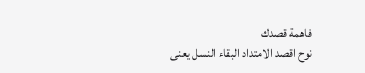فاهمة قصدك
نوح اقصد الامتداد البقاء النسل يعنى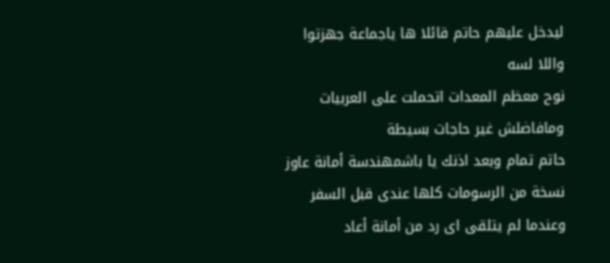ليدخل عليهم حاتم قائلا ها ياجماعة جهزتوا واللا لسه
نوح معظم المعدات اتحملت على العربيات ومافاضلش غير حاجات بسيطة
حاتم تمام وبعد اذنك يا باشمهندسة أمانة عاوز نسخة من الرسومات كلها عندى قبل السفر
وعندما لم يتلقى اى رد من أمانة أعاد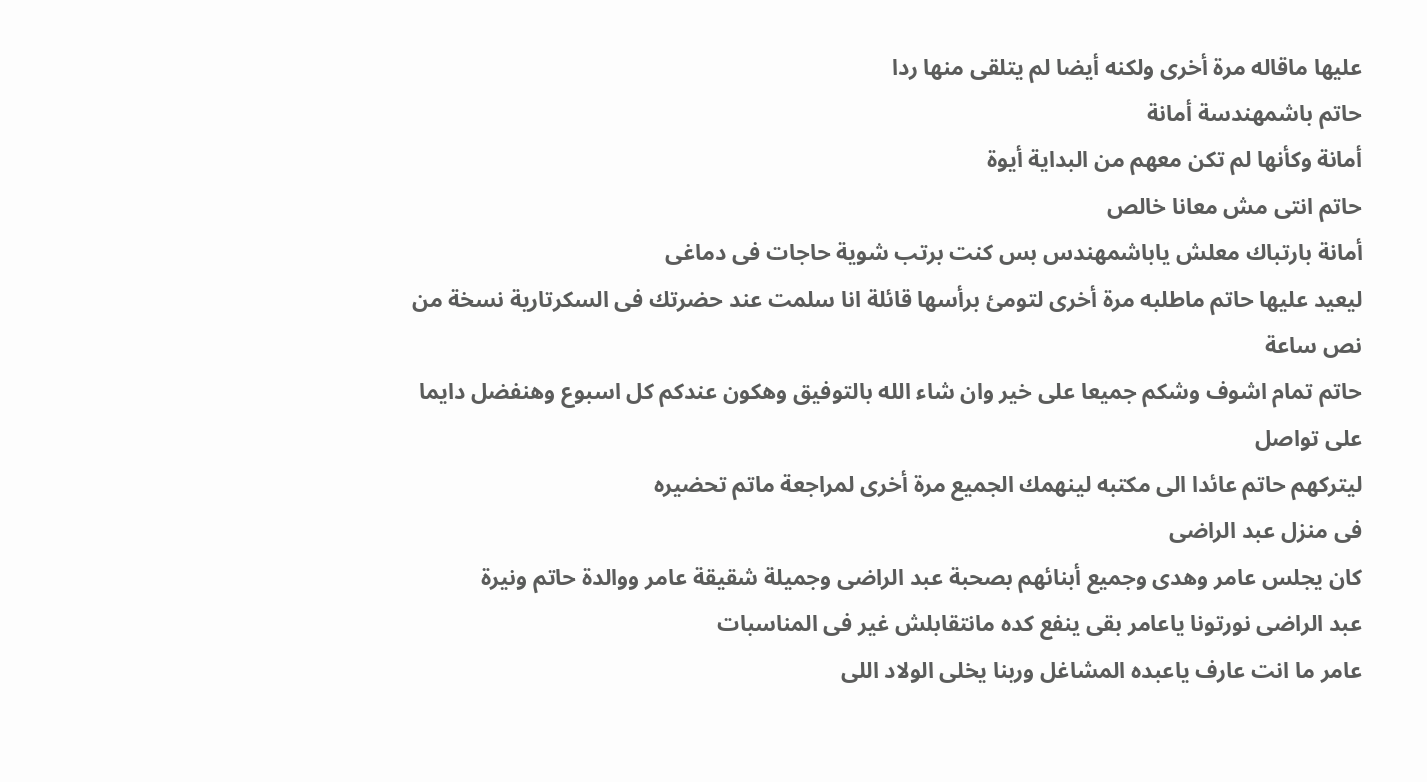عليها ماقاله مرة أخرى ولكنه أيضا لم يتلقى منها ردا
حاتم باشمهندسة أمانة
أمانة وكأنها لم تكن معهم من البداية أيوة
حاتم انتى مش معانا خالص
أمانة بارتباك معلش ياباشمهندس بس كنت برتب شوية حاجات فى دماغى
ليعيد عليها حاتم ماطلبه مرة أخرى لتومئ برأسها قائلة انا سلمت عند حضرتك فى السكرتارية نسخة من نص ساعة
حاتم تمام اشوف وشكم جميعا على خير وان شاء الله بالتوفيق وهكون عندكم كل اسبوع وهنفضل دايما على تواصل
ليتركهم حاتم عائدا الى مكتبه لينهمك الجميع مرة أخرى لمراجعة ماتم تحضيره
فى منزل عبد الراضى
كان يجلس عامر وهدى وجميع أبنائهم بصحبة عبد الراضى وجميلة شقيقة عامر ووالدة حاتم ونيرة
عبد الراضى نورتونا ياعامر بقى ينفع كده مانتقابلش غير فى المناسبات
عامر ما انت عارف ياعبده المشاغل وربنا يخلى الولاد اللى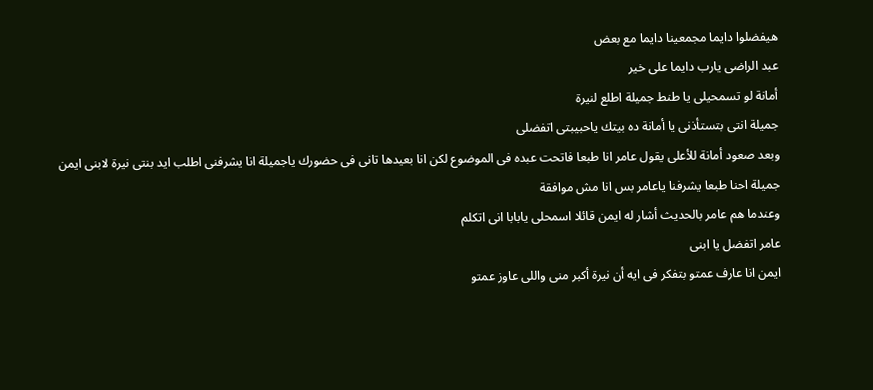هيفضلوا دايما مجمعينا دايما مع بعض
عبد الراضى يارب دايما على خير
أمانة لو تسمحيلى يا طنط جميلة اطلع لنيرة
جميلة انتى بتستأذنى يا أمانة ده بيتك ياحبيبتى اتفضلى
وبعد صعود أمانة للأعلى يقول عامر انا طبعا فاتحت عبده فى الموضوع لكن انا بعيدها تانى فى حضورك ياجميلة انا يشرفنى اطلب ايد بنتى نيرة لابنى ايمن
جميلة احنا طبعا يشرفنا ياعامر بس انا مش موافقة
وعندما هم عامر بالحديث أشار له ايمن قائلا اسمحلى يابابا انى اتكلم
عامر اتفضل يا ابنى
ايمن انا عارف عمتو بتفكر فى ايه أن نيرة أكبر منى واللى عاوز عمتو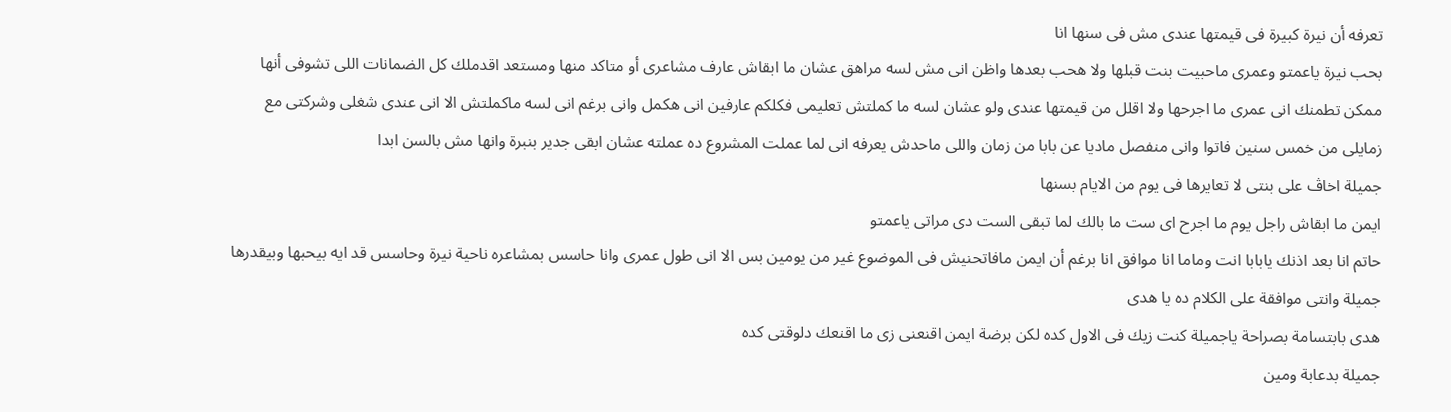تعرفه أن نيرة كبيرة فى قيمتها عندى مش فى سنها انا
بحب نيرة ياعمتو وعمرى ماحبيت بنت قبلها ولا هحب بعدها واظن انى مش لسه مراهق عشان ما ابقاش عارف مشاعرى أو متاكد منها ومستعد اقدملك كل الضمانات اللى تشوفى أنها ممكن تطمنك انى عمرى ما اجرحها ولا اقلل من قيمتها عندى ولو عشان لسه ما كملتش تعليمى فكلكم عارفين انى هكمل وانى برغم انى لسه ماكملتش الا انى عندى شغلى وشركتى مع زمايلى من خمس سنين فاتوا وانى منفصل ماديا عن بابا من زمان واللى ماحدش يعرفه انى لما عملت المشروع ده عملته عشان ابقى جدير بنبرة وانها مش بالسن ابدا
جميلة اخاڤ على بنتى لا تعايرها فى يوم من الايام بسنها
ايمن ما ابقاش راجل يوم ما اجرح اى ست ما بالك لما تبقى الست دى مراتى ياعمتو
حاتم انا بعد اذنك يابابا انت وماما انا موافق انا برغم أن ايمن مافاتحنيش فى الموضوع غير من يومين بس الا انى طول عمرى وانا حاسس بمشاعره ناحية نيرة وحاسس قد ايه بيحبها وبيقدرها
جميلة وانتى موافقة على الكلام ده يا هدى
هدى بابتسامة بصراحة ياجميلة كنت زيك فى الاول كده لكن برضة ايمن اقنعنى زى ما اقنعك دلوقتى كده
جميلة بدعابة ومين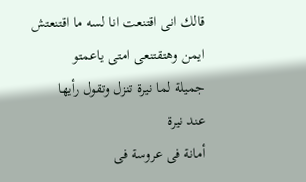قالك انى اقتنعت انا لسه ما اقتنعتش
ايمن وهتقتنعى امتى ياعمتو
جميلة لما نيرة تنزل وتقول رأيها
عند نيرة
أمانة فى عروسة فى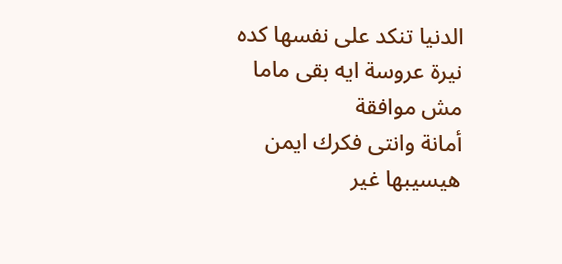الدنيا تنكد على نفسها كده
نيرة عروسة ايه بقى ماما مش موافقة
أمانة وانتى فكرك ايمن هيسيبها غير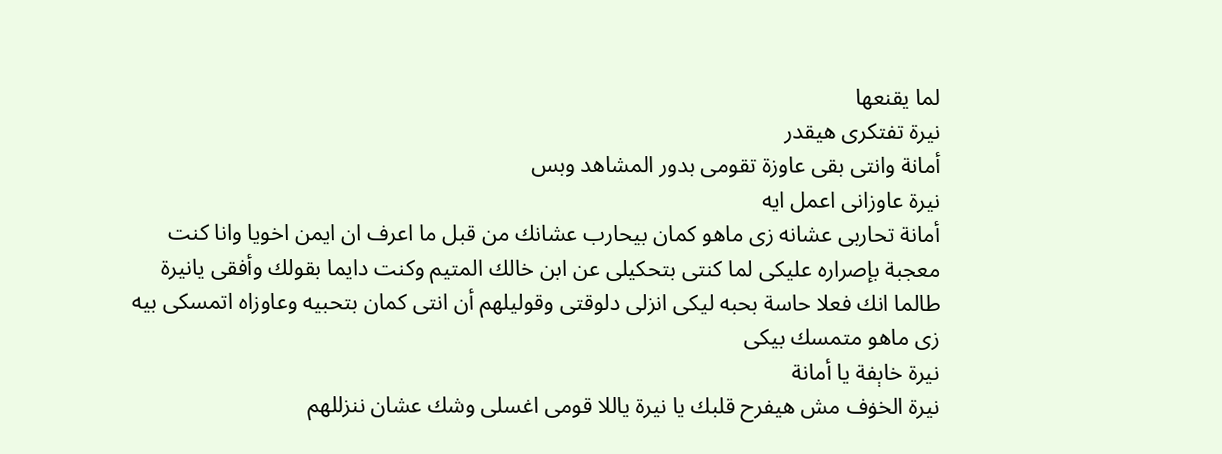لما يقنعها
نيرة تفتكرى هيقدر
أمانة وانتى بقى عاوزة تقومى بدور المشاهد وبس
نيرة عاوزانى اعمل ايه
أمانة تحاربى عشانه زى ماهو كمان بيحارب عشانك من قبل ما اعرف ان ايمن اخويا وانا كنت معجبة بإصراره عليكى لما كنتى بتحكيلى عن ابن خالك المتيم وكنت دايما بقولك وأفقى يانيرة طالما انك فعلا حاسة بحبه ليكى انزلى دلوقتى وقوليلهم أن انتى كمان بتحبيه وعاوزاه اتمسكى بيه زى ماهو متمسك بيكى
نيرة خاېفة يا أمانة
نيرة الخۏف مش هيفرح قلبك يا نيرة ياللا قومى اغسلى وشك عشان ننزللهم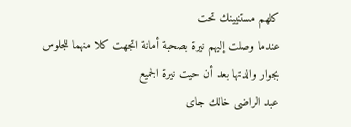كلهم مستنيينك تحت
عندما وصلت إليهم نيرة بصحبة أمانة اتجهت كلا منهما للجلوس بجوار والدتها بعد أن حيت نيرة الجميع
عبد الراضى خالك جاى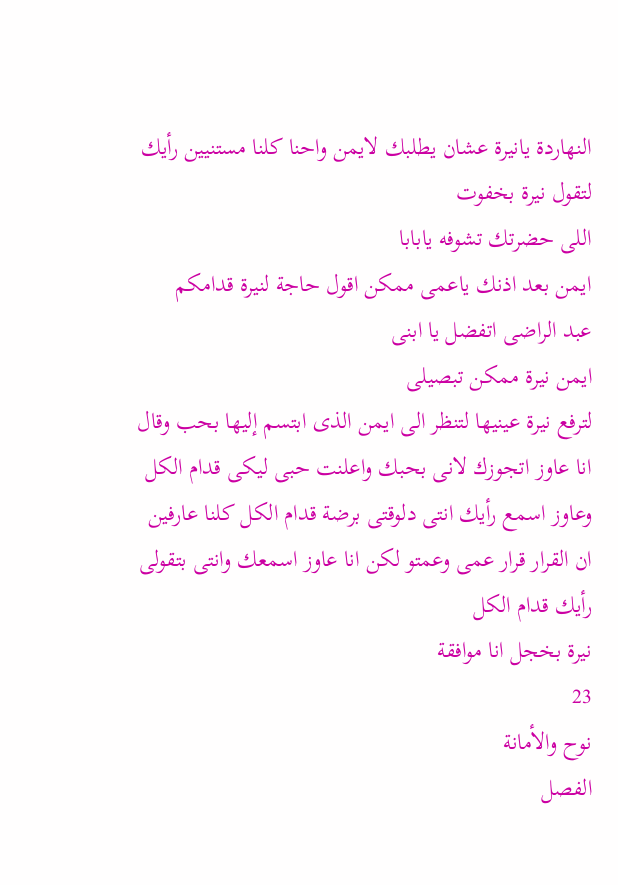النهاردة يانيرة عشان يطلبك لايمن واحنا كلنا مستنيين رأيك
لتقول نيرة بخفوت
اللى حضرتك تشوفه يابابا
ايمن بعد اذنك ياعمى ممكن اقول حاجة لنيرة قدامكم
عبد الراضى اتفضل يا ابنى
ايمن نيرة ممكن تبصيلى
لترفع نيرة عينيها لتنظر الى ايمن الذى ابتسم إليها بحب وقال انا عاوز اتجوزك لانى بحبك واعلنت حبى ليكى قدام الكل وعاوز اسمع رأيك انتى دلوقتى برضة قدام الكل كلنا عارفين ان القرار قرار عمى وعمتو لكن انا عاوز اسمعك وانتى بتقولى رأيك قدام الكل
نيرة بخجل انا موافقة
23
نوح والأمانة
الفصل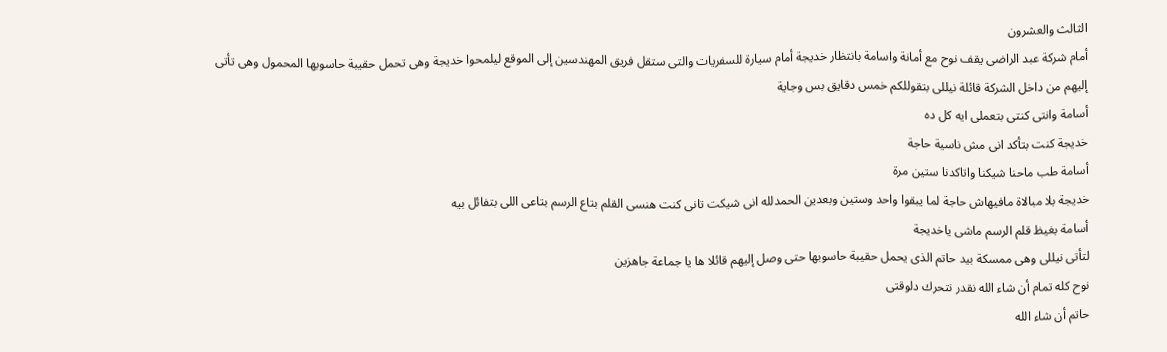الثالث والعشرون
أمام شركة عبد الراضى يقف نوح مع أمانة واسامة بانتظار خديجة أمام سيارة للسفريات والتى ستقل فريق المهندسين إلى الموقع ليلمحوا خديجة وهى تحمل حقيبة حاسوبها المحمول وهى تأتى
إليهم من داخل الشركة قائلة نيللى بتقوللكم خمس دقايق بس وجاية
أسامة وانتى كنتى بتعملى ايه كل ده
خديجة كنت بتأكد انى مش ناسية حاجة
أسامة طب ماحنا شيكنا واتاكدنا ستين مرة
خديجة بلا مبالاة مافيهاش حاجة لما يبقوا واحد وستين وبعدين الحمدلله انى شيكت تانى كنت هنسى القلم بتاع الرسم بتاعى اللى بتفائل بيه
أسامة بغيظ قلم الرسم ماشى ياخديجة
لتأتى نيللى وهى ممسكة بيد حاتم الذى يحمل حقيبة حاسوبها حتى وصل إليهم قائلا ها يا جماعة جاهزين
نوح كله تمام أن شاء الله نقدر نتحرك دلوقتى
حاتم أن شاء الله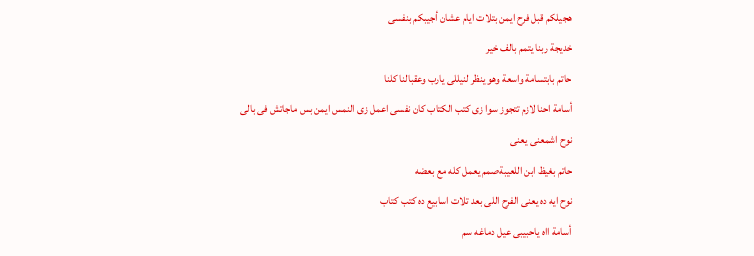هجيلكم قبل فرح ايمن بتلات ايام عشان أجيبكم بنفسى
خديجة ربنا يتمم بالف خير
حاتم بابتسامة واسعة وهو ينظر لنيللى يارب وعقبالنا كلنا
أسامة احنا لازم تتجوز سوا زى كتب الكتاب كان نفسى اعمل زى النمس ايمن بس ماجاتش فى بالى
نوح اشمعنى يعنى
حاتم بغيظ ابن اللعيبةصمم يعمل كله مع بعضه
نوح ايه ده يعنى الفرح اللى بعد تلات اسابيع ده كتب كتاب
أسامة ااه ياحبيبى عيل دماغه سم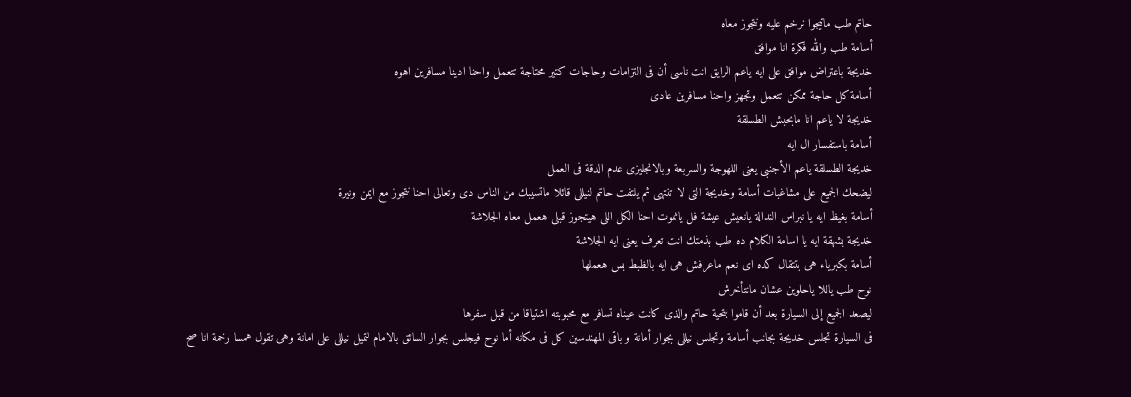حاتم طب ماتيجوا نرخم عليه ونتجوز معاه
أسامة طب والله فكرة انا موافق
خديجة باعتراض موافق على ايه ياعم الرايق انت ناسى أن فى التزامات وحاجات كتير محتاجة تتعمل واحنا ادينا مسافرين اهوه
أسامة كل حاجة ممكن تتعمل وتجهز واحنا مسافرين عادى
خديجة لا ياعم انا مابحبش الطسلقة
أسامة باستفسار ال ايه
خديجة الطسلقة ياعم الأجنبى يعنى اللهوجة والسربعة وبالانجليزى عدم الدقة فى العمل
ليضحك الجميع على مشاغبات أسامة وخديجة التى لا تنتهى ثم يلتفت حاتم لنيللى قائلا ماتسيبك من الناس دى وتعالى احنا نتجوز مع ايمن ونيرة
أسامة بغيظ ايه يا نبراس الندالة يانعيش عيشة فل يانموت احنا الكل اللى هيتجوز قبلى هعمل معاه الجلاشة
خديجة بشهقة ايه يا اسامة الكلام ده طب بذمتك انت تعرف يعنى ايه الجلاشة
أسامة بكبرياء هى بتتقال كده اى نعم ماعرفش هى ايه بالظبط بس هعملها
نوح طب ياللا ياحلوين عشان مانتأخرش
ليصعد الجميع إلى السيارة بعد أن قاموا بتحية حاتم والذى كانت عيناه تسافر مع محبوبته اشتياقا من قبل سفرها
فى السيارة تجلس خديجة بجانب أسامة وتجلس نيللى بجوار أمانة و باقى المهندسين كل فى مكانه أما نوح فيجلس بجوار السائق بالامام لتميل نيللى على امانة وهى تقول همسا رخمة انا صح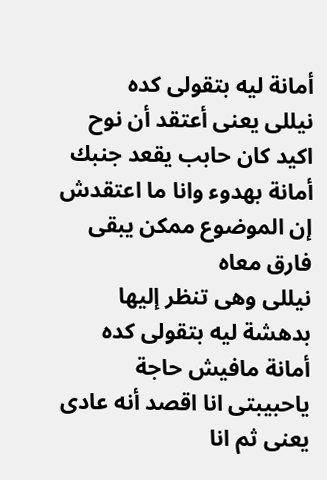أمانة ليه بتقولى كده
نيللى يعنى أعتقد أن نوح اكيد كان حابب يقعد جنبك
أمانة بهدوء وانا ما اعتقدش إن الموضوع ممكن يبقى فارق معاه
نيللى وهى تنظر إليها بدهشة ليه بتقولى كده
أمانة مافيش حاجة ياحبيبتى انا اقصد أنه عادى يعنى ثم انا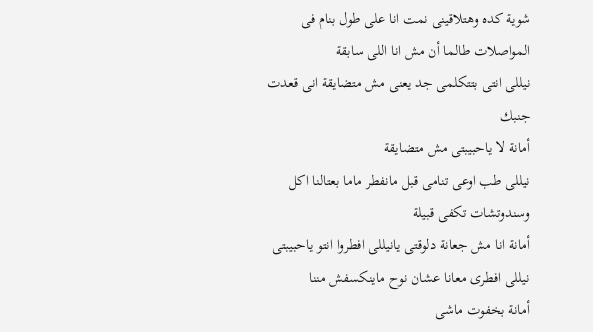شوية كده وهتلاقينى نمت انا على طول بنام فى المواصلات طالما أن مش انا اللى سابقة
نيللى انتى بتتكلمى جد يعنى مش متضايقة انى قعدت جنبك
أمانة لا ياحبيبتى مش متضايقة
نيللى طب اوعى تنامى قبل مانفطر ماما بعتالنا اكل وسندوتشات تكفى قبيلة
أمانة انا مش جعانة دلوقتى يانيللى افطروا انتو ياحبيبتى
نيللى افطرى معانا عشان نوح ماينكسفش مننا
أمانة بخفوت ماشى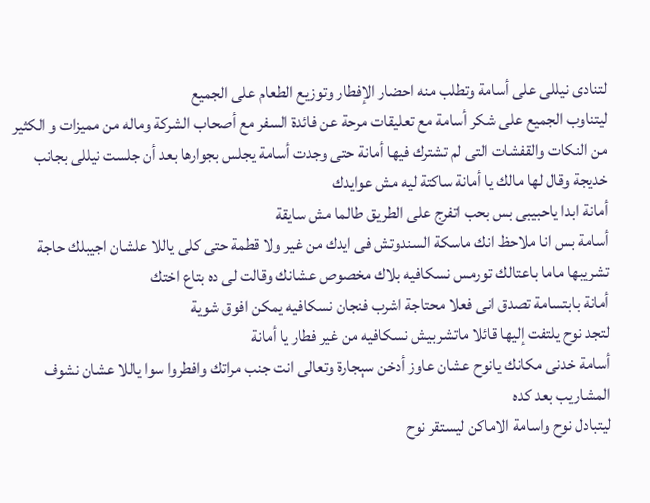لتنادى نيللى على أسامة وتطلب منه احضار الإفطار وتوزيع الطعام على الجميع
ليتناوب الجميع على شكر أسامة مع تعليقات مرحة عن فائدة السفر مع أصحاب الشركة وماله من مميزات و الكثير من النكات والقفشات التى لم تشترك فيها أمانة حتى وجدت أسامة يجلس بجوارها بعد أن جلست نيللى بجانب خديجة وقال لها مالك يا أمانة ساكتة ليه مش عوايدك
أمانة ابدا ياحبيبى بس بحب اتفرج على الطريق طالما مش سايقة
أسامة بس انا ملاحظ انك ماسكة السندوتش فى ايدك من غير ولا قطمة حتى كلى ياللا علشان اجيبلك حاجة تشريبها ماما باعتالك تورمس نسكافيه بلاك مخصوص عشانك وقالت لى ده بتاع اختك
أمانة بابتسامة تصدق انى فعلا محتاجة اشرب فنجان نسكافيه يمكن افوق شوية
لتجد نوح يلتفت إليها قائلا ماتشربيش نسكافيه من غير فطار يا أمانة
أسامة خدنى مكانك يانوح عشان عاوز أدخن سېجارة وتعالى انت جنب مراتك وافطروا سوا ياللا عشان نشوف المشاريب بعد كده
ليتبادل نوح واسامة الاماكن ليستقر نوح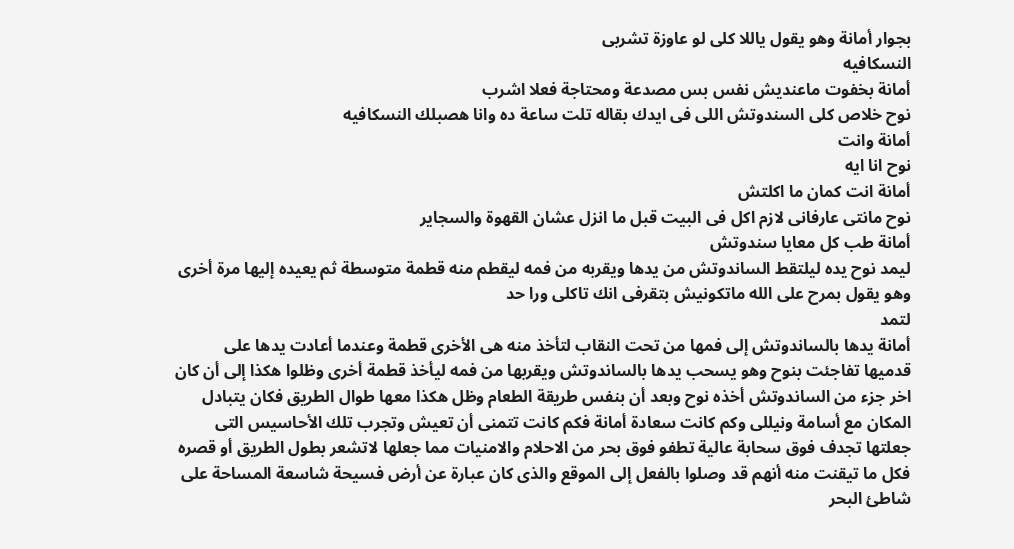بجوار أمانة وهو يقول ياللا كلى لو عاوزة تشربى
النسكافيه
أمانة بخفوت ماعنديش نفس بس مصدعة ومحتاجة فعلا اشرب
نوح خلاص كلى السندوتش اللى فى ايدك بقاله تلت ساعة ده وانا هصبلك النسكافيه
أمانة وانت
نوح انا ايه
أمانة انت كمان ما اكلتش
نوح مانتى عارفانى لازم اكل فى البيت قبل ما انزل عشان القهوة والسجاير
أمانة طب كل معايا سندوتش
ليمد نوح يده ليلتقط الساندوتش من يدها ويقربه من فمه ليقطم منه قطمة متوسطة ثم يعيده إليها مرة أخرى وهو يقول بمرح على الله ماتكونيش بتقرفى انك تاكلى ورا حد
لتمد
أمانة يدها بالساندوتش إلى فمها من تحت النقاب لتأخذ منه هى الأخرى قطمة وعندما أعادت يدها على قدميها تفاجئت بنوح وهو يسحب يدها بالساندوتش ويقربها من فمه ليأخذ قطمة أخرى وظلوا هكذا إلى أن كان اخر جزء من الساندوتش أخذه نوح وبعد أن بنفس طريقة الطعام وظل هكذا معها طوال الطريق فكان يتبادل المكان مع أسامة ونيللى وكم كانت سعادة أمانة فكم كانت تتمنى أن تعيش وتجرب تلك الأحاسيس التى جعلتها تجدف فوق سحابة عالية تطفو فوق بحر من الاحلام والامنيات مما جعلها لاتشعر بطول الطريق أو قصره فكل ما تيقنت منه أنهم قد وصلوا بالفعل إلى الموقع والذى كان عبارة عن أرض فسيحة شاسعة المساحة على شاطئ البحر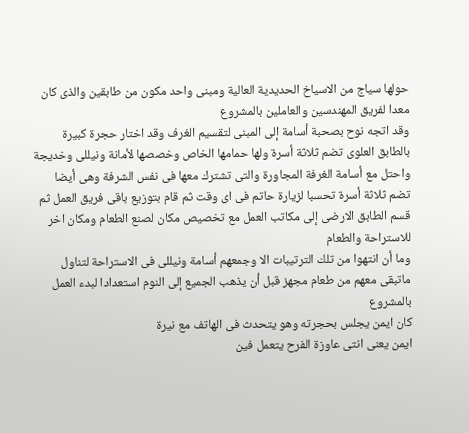حولها سياج من الاسياخ الحديدية العالية ومبنى واحد مكون من طابقين والذى كان معدا لفريق المهندسين والعاملين بالمشروع
وقد اتجه نوح بصحبة أسامة إلى المبنى لتقسيم الغرف وقد اختار حجرة كبيرة بالطابق العلوى تضم ثلاثة أسرة ولها حمامها الخاص وخصصها لأمانة ونيللى وخديجة واحتل مع أسامة الغرفة المجاورة والتى تشترك معها فى نفس الشرفة وهى أيضا تضم ثلاثة أسرة تحسبا لزيارة حاتم فى اى وقت ثم قام بتوزيع باقى فريق العمل ثم قسم الطابق الارضى إلى مكاتب العمل مع تخصيص مكان لصنع الطعام ومكان اخر للاستراحة والطعام
وما أن انتهوا من تلك الترتيبات الا وجمعهم أسامة ونيللى فى الاستراحة لتناول ماتبقى معهم من طعام مجهز قبل أن يذهب الجميع إلى النوم استعدادا لبدء العمل بالمشروع
كان ايمن يجلس بحجرته وهو يتحدث فى الهاتف مع نيرة
ايمن يعنى انتى عاوزة الفرح يتعمل فين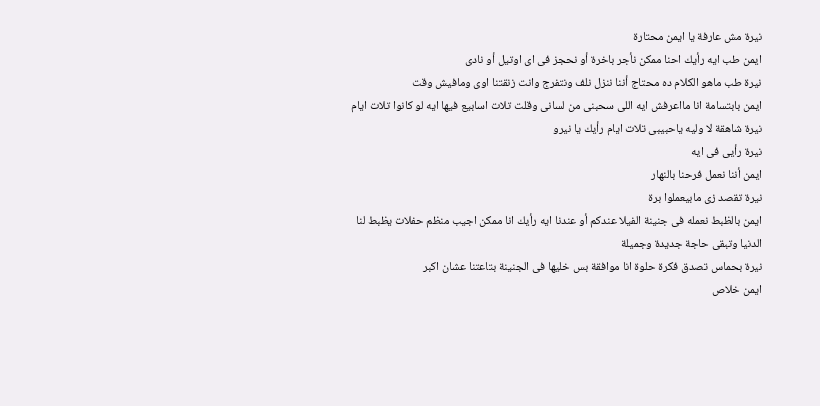نيرة مش عارفة يا ايمن محتارة
ايمن طب ايه رأيك احنا ممكن نأجر باخرة أو نحجز فى اى اوتيل أو نادى
نيرة طب ماهو الكلام ده محتاج أننا ننزل نلف ونتفرج وانت زنقتنا اوى ومافيش وقت
ايمن بابتسامة انا مااعرفش ايه اللى سحبنى من لسانى وقلت تلات اسابيع فيها ايه لو كانوا تلات ايام
نيرة شاهقة لا وليه ياحبيبى تلات ايام رأيك يا نيرو
نيرة رأيى فى ايه
ايمن أننا نعمل فرحنا بالنهار
نيرة تقصد زى مابيعملوا برة
ايمن بالظبط نعمله فى جنينة الفيلا عندكم أو عندنا ايه رأيك انا ممكن اجيب منظم حفلات يظبط لنا الدنيا وتبقى حاجة جديدة وجميلة
نيرة بحماس تصدق فكرة حلوة انا موافقة بس خليها فى الجنينة بتاعتنا عشان اكبر
ايمن خلاص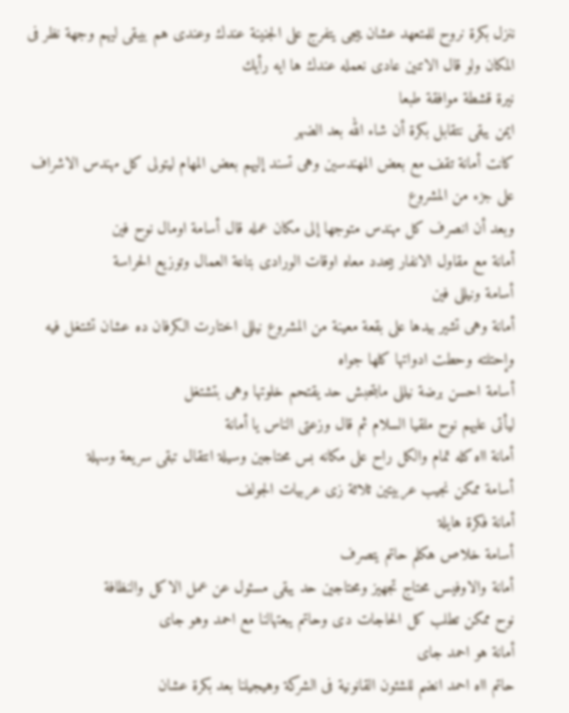ننزل بكرة نروح للمتعهد عشان ييجى يتفرج على الجنينة عندك وعندى هم بيبقى ليهم وجهة نظر فى المكان ولو قال الاتنين عادى نعمله عندك ها ايه رأيك
نيرة قشطة موافقة طبعا
ايمن يبقى نتقابل بكرة أن شاء الله بعد الضهر
كانت أمانة تقف مع بعض المهندسين وهى تسند إليهم بعض المهام ليتولى كل مهندس الاشراف على جزء من المشروع
وبعد أن انصرف كل مهندس متوجها إلى مكان عمله قال أسامة اومال نوح فين
أمانة مع مقاول الانفار بيحدد معاه اوقات الورادى بتاعة العمال وتوزيع الحراسة
أسامة ونيللى فين
أمانة وهى تشير بيدها على بقعة معينة من المشروع نيللى اختارت الكرفان ده عشان تشتغل فيه وإحتلته وحطت ادواتها كلها جواه
أسامة احسن برضة نيللى مابتحبش حد يقتحم خلوتها وهى بتشتغل
ليأتى عليهم نوح ملقيا السلام ثم قال وزعتى الناس يا أمانة
أمانة ااه كله تمام والكل راح على مكانه بس محتاجين وسيلة انتقال تبقى سريعة وسهلة
أسامة ممكن نجيب عربيتين ثلاثة زى عربيات الجولف
أمانة فكرة هايلة
أسامة خلاص هكلم حاتم يتصرف
أمانة والاوفيس محتاج تجهيز ومحتاجين حد يبقى مسئول عن عمل الاكل والنظافة
نوح ممكن تطلب كل الحاجات دى وحاتم يبعتهالنا مع احمد وهو جاى
أمانة هو احمد جاى
حاتم ااه احمد انضم للشئون القانونية فى الشركة وهيجيلنا بعد بكرة عشان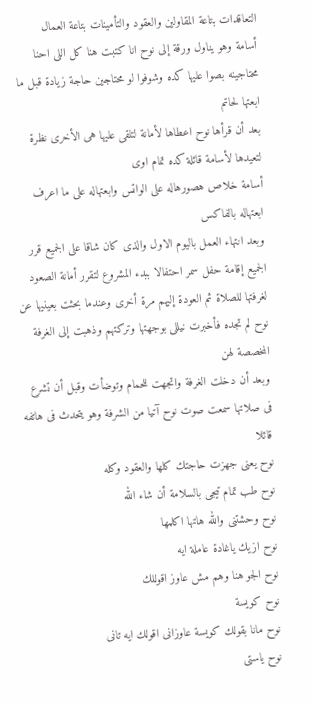التعاقدات بتاعة المقاولين والعقود والتأمينات بتاعة العمال
أسامة وهو يناول ورقة إلى نوح انا كتبت هنا كل اللى احنا محتاجينه بصوا عليها كده وشوفوا لو محتاجين حاجة زيادة قبل ما ابعتها لحاتم
بعد أن قرأها نوح اعطاها لأمانة لتلقى عليها هى الأخرى نظرة لتعيدها لأسامة قائلة كده تمام اوى
أسامة خلاص هصورهاله على الواتس وابعتهاله على ما اعرف ابعتهاله بالفاكس
وبعد انتهاء العمل باليوم الاول والذى كان شاقا على الجميع قرر الجميع إقامة حفل سمر احتفالا ببدء المشروع لتقرر أمانة الصعود لغرفتها للصلاة ثم العودة إليهم مرة أخرى وعندما بحثت بعينيها عن نوح لم تجده فأخبرت نيللى بوجهتها وتركتهم وذهبت إلى الغرفة المخصصة لهن
وبعد أن دخلت الغرفة واتجهت للحمام وتوضأت وقبل أن تشرع فى صلاتها سمعت صوت نوح آتيا من الشرفة وهو يتحدث فى هاتفه قائلا
نوح يعنى جهزت حاجتك كلها والعقود وكله
نوح طب تمام تيجى بالسلامة أن شاء الله
نوح وحشتنى والله هاتها اكلمها
نوح ازيك ياغادة عاملة ايه
نوح الجو هنا وهم مش عاوز اقوللك
نوح كويسة
نوح مانا بقولك كويسة عاوزانى اقولك ايه تانى
نوح ياستى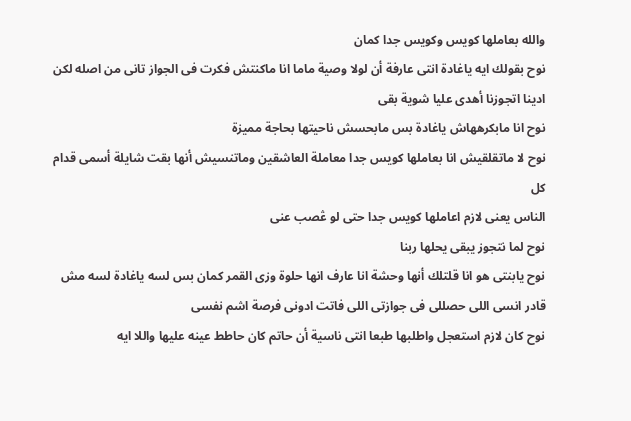والله بعاملها كويس وكويس جدا كمان
نوح بقولك ايه ياغادة انتى عارفة أن لولا وصية ماما انا ماكنتش فكرت فى الجواز تانى من اصله لكن ادينا اتجوزنا أهدى عليا شوية بقى
نوح انا مابكرههاش ياغادة بس مابحسش ناحيتها بحاجة مميزة
نوح لا ماتقلقيش انا بعاملها كويس جدا معاملة العاشقين وماتنسيش أنها بقت شايلة أسمى قدام كل
الناس يعنى لازم اعاملها كويس جدا حتى لو ڠصب عنى
نوح لما نتجوز يبقى يحلها ربنا
نوح يابنتى هو انا قلتلك أنها وحشة انا عارف انها حلوة وزى القمر كمان بس لسه ياغادة لسه مش قادر انسى اللى حصللى فى جوازتى اللى فاتت ادونى فرصة اشم نفسى
نوح كان لازم استعجل واطلبها طبعا انتى ناسية أن حاتم كان حاطط عينه عليها واللا ايه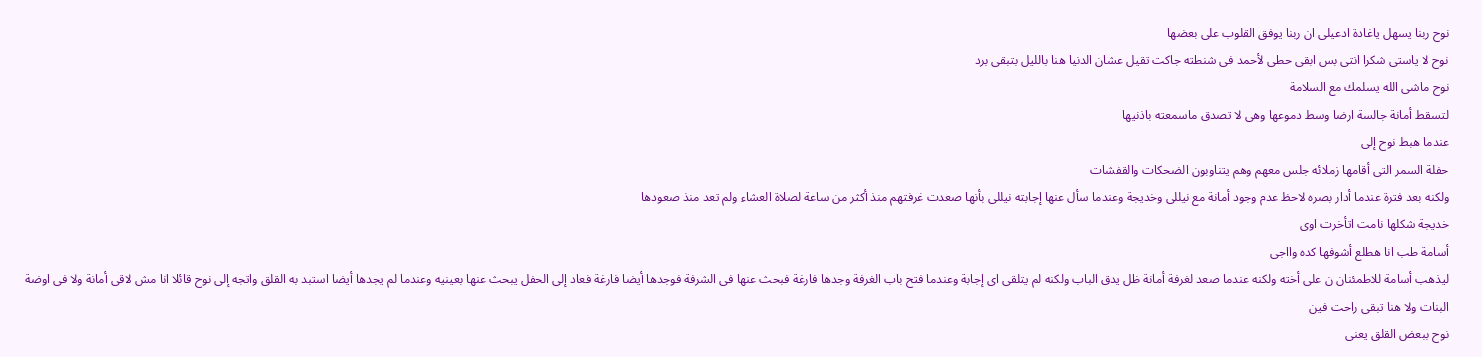نوح ربنا يسهل ياغادة ادعيلى ان ربنا يوفق القلوب على بعضها
نوح لا ياستى شكرا انتى بس ابقى حطى لأحمد فى شنطته جاكت تقيل عشان الدنيا هنا بالليل بتبقى برد
نوح ماشى الله يسلمك مع السلامة
لتسقط أمانة جالسة ارضا وسط دموعها وهى لا تصدق ماسمعته باذنيها
عندما هبط نوح إلى
حفلة السمر التى أقامها زملائه جلس معهم وهم يتناوبون الضحكات والقفشات
ولكنه بعد فترة عندما أدار بصره لاحظ عدم وجود أمانة مع نيللى وخديجة وعندما سأل عنها إجابته نيللى بأنها صعدت غرفتهم منذ أكثر من ساعة لصلاة العشاء ولم تعد منذ صعودها
خديجة شكلها نامت اتأخرت اوى
أسامة طب انا هطلع أشوفها كده وااجى
ليذهب أسامة للاطمئنان ن على أخته ولكنه عندما صعد لغرفة أمانة ظل يدق الباب ولكنه لم يتلقى اى إجابة وعندما فتح باب الغرفة وجدها فارغة فبحث عنها فى الشرفة فوجدها أيضا فارغة فعاد إلى الحفل يبحث عنها بعينيه وعندما لم يجدها أيضا استبد به القلق واتجه إلى نوح قائلا انا مش لاقى أمانة ولا فى اوضة البنات ولا هنا تبقى راحت فين
نوح ببعض القلق يعنى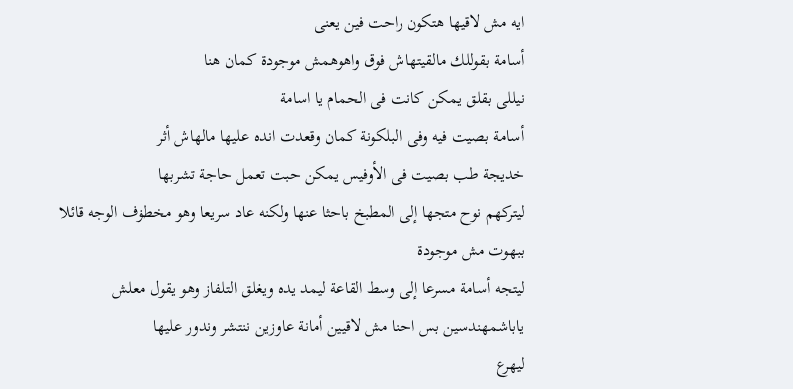ايه مش لاقيها هتكون راحت فين يعنى
أسامة بقوللك مالقيتهاش فوق واهوهمش موجودة كمان هنا
نيللى بقلق يمكن كانت فى الحمام يا اسامة
أسامة بصيت فيه وفى البلكونة كمان وقعدت انده عليها مالهاش أثر
خديجة طب بصيت فى الأوفيس يمكن حبت تعمل حاجة تشربها
ليتركهم نوح متجها إلى المطبخ باحثا عنها ولكنه عاد سريعا وهو مخطۏف الوجه قائلا ببهوت مش موجودة
ليتجه أسامة مسرعا إلى وسط القاعة ليمد يده ويغلق التلفاز وهو يقول معلش ياباشمهندسين بس احنا مش لاقيين أمانة عاوزين ننتشر وندور عليها
ليهرع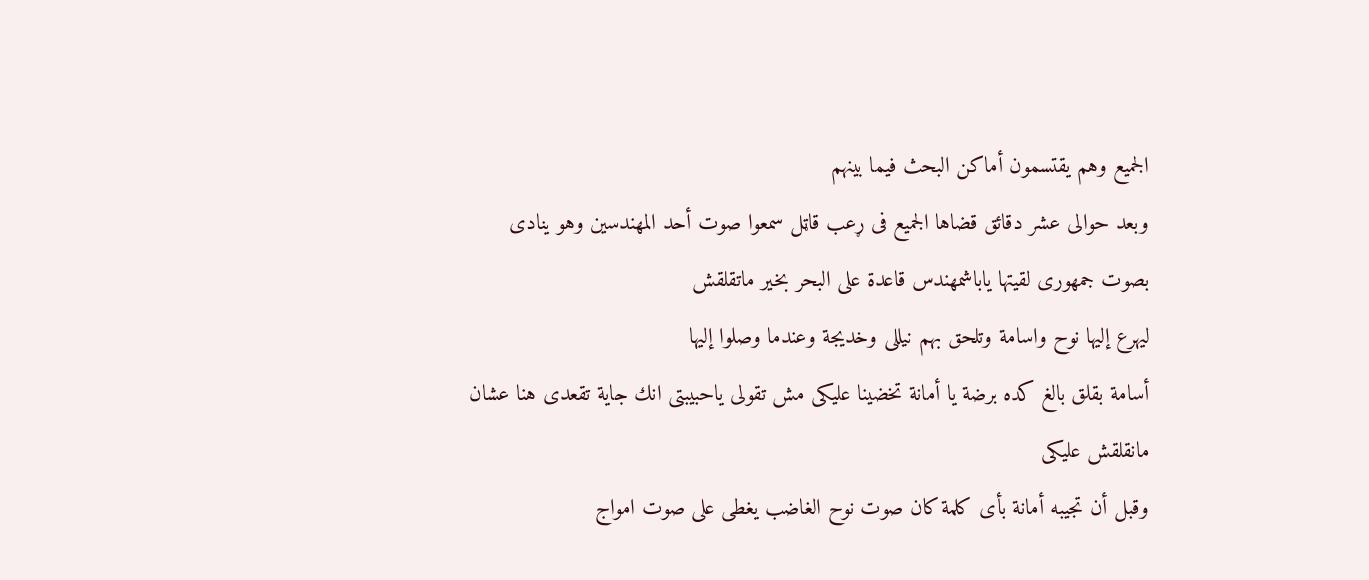الجميع وهم يقتسمون أماكن البحث فيما بينهم
وبعد حوالى عشر دقائق قضاها الجميع فى ړعب قاټل سمعوا صوت أحد المهندسين وهو ينادى بصوت جمهورى لقيتها ياباشمهندس قاعدة على البحر بخير ماتقلقش
ليهرع إليها نوح واسامة وتلحق بهم نيللى وخديجة وعندما وصلوا إليها
أسامة بقلق بالغ كده برضة يا أمانة تخضينا عليكى مش تقولى ياحبيبتى انك جاية تقعدى هنا عشان مانقلقش عليكى
وقبل أن تجيبه أمانة بأى كلمة كان صوت نوح الغاضب يغطى على صوت امواج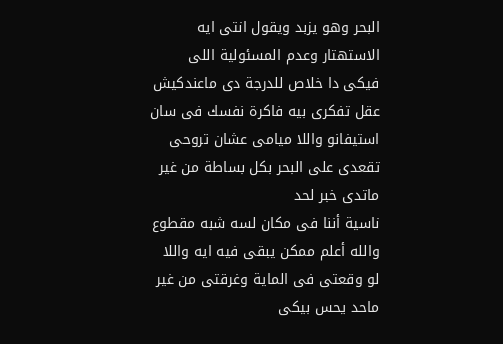البحر وهو يزبد ويقول انتى ايه الاستهتار وعدم المسئولية اللى فيكى دا خلاص للدرجة دى ماعندكيش عقل تفكرى بيه فاكرة نفسك فى سان استيفانو واللا ميامى عشان تروحى تقعدى على البحر بكل بساطة من غير ماتدى خبر لحد
ناسية أننا فى مكان لسه شبه مقطوع والله أعلم ممكن يبقى فيه ايه واللا لو وقعتى فى الماية وغرقتى من غير ماحد يحس بيكى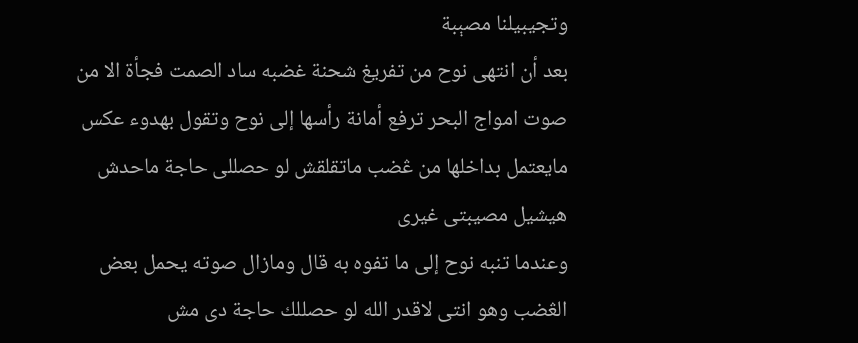وتجيبيلنا مصېبة
بعد أن انتهى نوح من تفريغ شحنة غضبه ساد الصمت فجأة الا من صوت امواج البحر ترفع أمانة رأسها إلى نوح وتقول بهدوء عكس مايعتمل بداخلها من ڠضب ماتقلقش لو حصللى حاجة ماحدش هيشيل مصيبتى غيرى
وعندما تنبه نوح إلى ما تفوه به قال ومازال صوته يحمل بعض الڠضب وهو انتى لاقدر الله لو حصللك حاجة دى مش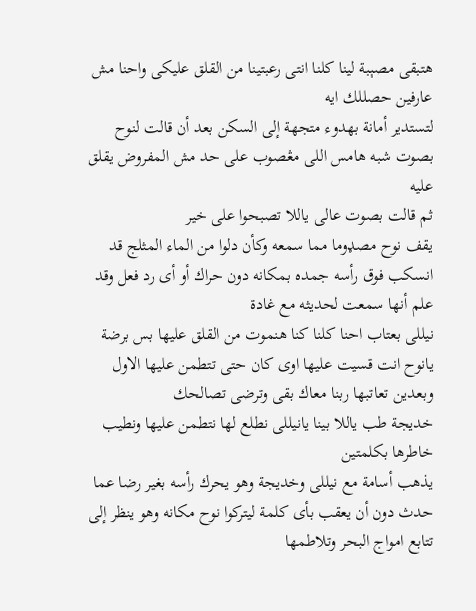هتبقى مصېبة لينا كلنا انتى رعبتينا من القلق عليكى واحنا مش عارفين حصللك ايه
لتستدير أمانة بهدوء متجهة إلى السكن بعد أن قالت لنوح بصوت شبه هامس اللى مڠصوب على حد مش المفروض يقلق عليه
ثم قالت بصوت عالى ياللا تصبحوا على خير
يقف نوح مصډوما مما سمعه وكأن دلوا من الماء المثلج قد انسكب فوق رأسه جمده بمكانه دون حراك أو أى رد فعل وقد علم أنها سمعت لحديثه مع غادة
نيللى بعتاب احنا كلنا كنا ھنموت من القلق عليها بس برضة يانوح انت قسيت عليها اوى كان حتى تتطمن عليها الاول وبعدين تعاتبها ربنا معاك بقى وترضى تصالحك
خديجة طب ياللا بينا يانيللى نطلع لها نتطمن عليها ونطيب خاطرها بكلمتين
يذهب أسامة مع نيللى وخديجة وهو يحرك رأسه بغير رضا عما حدث دون أن يعقب بأى كلمة ليتركوا نوح مكانه وهو ينظر إلى تتابع امواج البحر وتلاطمها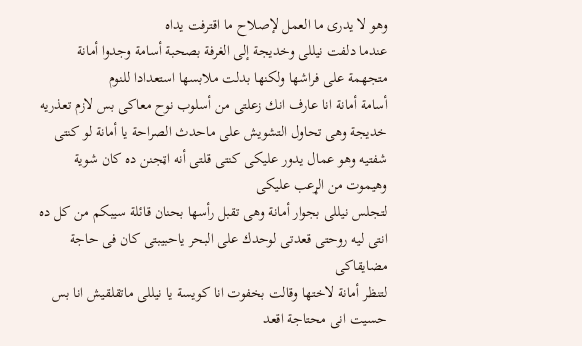وهو لا يدرى ما العمل لإصلاح ما اقترفت يداه
عندما دلفت نيللى وخديجة إلى الغرفة بصحبة أسامة وجدوا أمانة متجهمة على فراشها ولكنها بدلت ملابسها استعدادا للنوم
أسامة أمانة انا عارف انك زعلتى من أسلوب نوح معاكى بس لازم تعذريه
خديجة وهى تحاول التشويش على ماحدث الصراحة يا أمانة لو كنتى شفتيه وهو عمال يدور عليكى كنتى قلتى أنه اټجنن ده كان شوية وھيموت من الړعب عليكى
لتجلس نيللى بجوار أمانة وهى تقبل رأسها بحنان قائلة سيبكم من كل ده انتى ليه روحتى قعدتى لوحدك على البحر ياحبيبتى كان فى حاجة مضايقاكى
لتنظر أمانة لاختها وقالت بخفوت انا كويسة يا نيللى ماتقلقيش انا بس حسيت انى محتاجة اقعد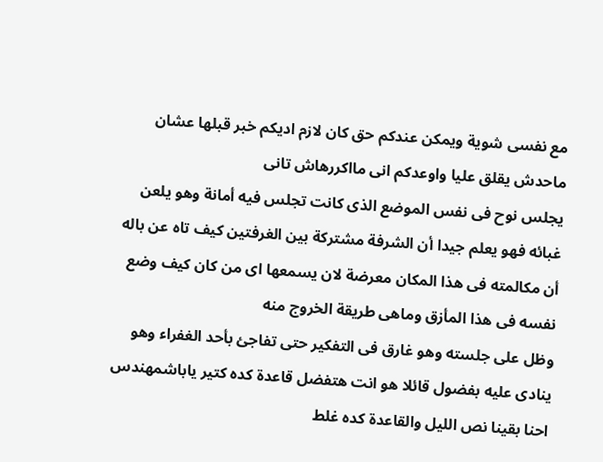مع نفسى شوية ويمكن عندكم حق كان لازم اديكم خبر قبلها عشان ماحدش يقلق عليا واوعدكم انى مااكررهاش تانى
يجلس نوح فى نفس الموضع الذى كانت تجلس فيه أمانة وهو يلعن غبائه فهو يعلم جيدا أن الشرفة مشتركة بين الغرفتين كيف تاه عن باله أن مكالمته فى هذا المكان معرضة لان يسمعها اى من كان كيف وضع نفسه فى هذا المأزق وماهى طريقة الخروج منه
وظل على جلسته وهو غارق فى التفكير حتى تفاجئ بأحد الغفراء وهو ينادى عليه بفضول قائلا هو انت هتفضل قاعدة كده كتير ياباشمهندس احنا بقينا نص الليل والقاعدة كده غلط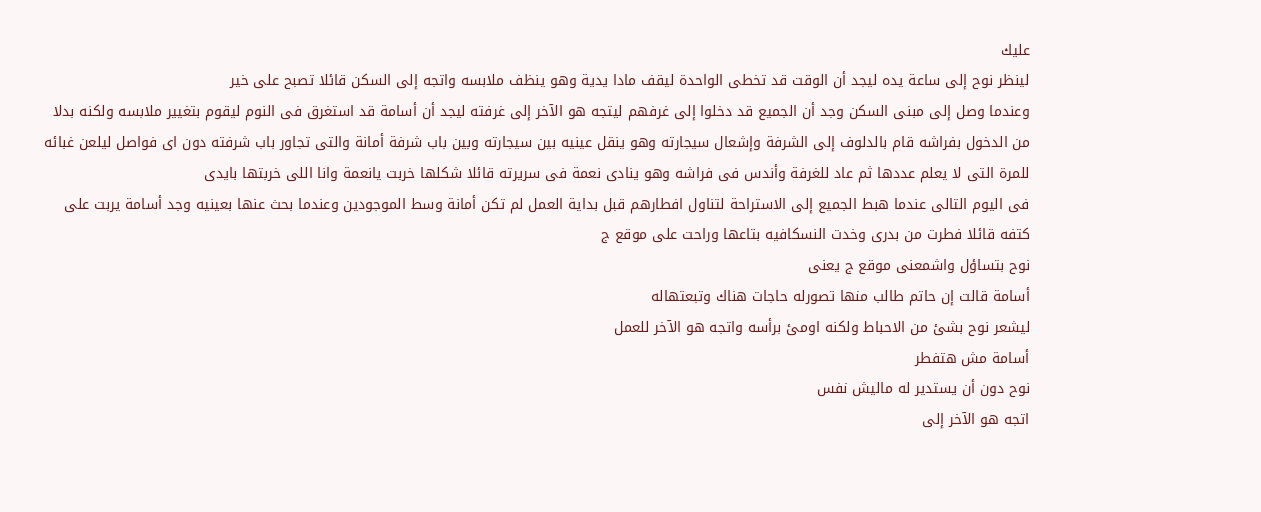عليك
لينظر نوح إلى ساعة يده ليجد أن الوقت قد تخطى الواحدة ليقف مادا يدية وهو ينظف ملابسه واتجه إلى السكن قائلا تصبح على خير
وعندما وصل إلى مبنى السكن وجد أن الجميع قد دخلوا إلى غرفهم ليتجه هو الآخر إلى غرفته ليجد أن أسامة قد استغرق فى النوم ليقوم بتغيير ملابسه ولكنه بدلا من الدخول بفراشه قام بالدلوف إلى الشرفة وإشعال سيجارته وهو ينقل عينيه بين سيجارته وبين باب شرفة أمانة والتى تجاور باب شرفته دون اى فواصل ليلعن غبائه للمرة التى لا يعلم عددها ثم عاد للغرفة وأندس فى فراشه وهو ينادى نعمة فى سريرته قائلا شكلها خربت يانعمة وانا اللى خربتها بايدى
فى اليوم التالى عندما هبط الجميع إلى الاستراحة لتناول افطارهم قبل بداية العمل لم تكن أمانة وسط الموجودين وعندما بحث عنها بعينيه وجد أسامة يربت على كتفه قائلا فطرت من بدرى وخدت النسكافيه بتاعها وراحت على موقع ج
نوح بتساؤل واشمعنى موقع ج يعنى
أسامة قالت إن حاتم طالب منها تصورله حاجات هناك وتبعتهاله
ليشعر نوح بشئ من الاحباط ولكنه اومئ برأسه واتجه هو الآخر للعمل
أسامة مش هتفطر
نوح دون أن يستدير له ماليش نفس
اتجه هو الآخر إلى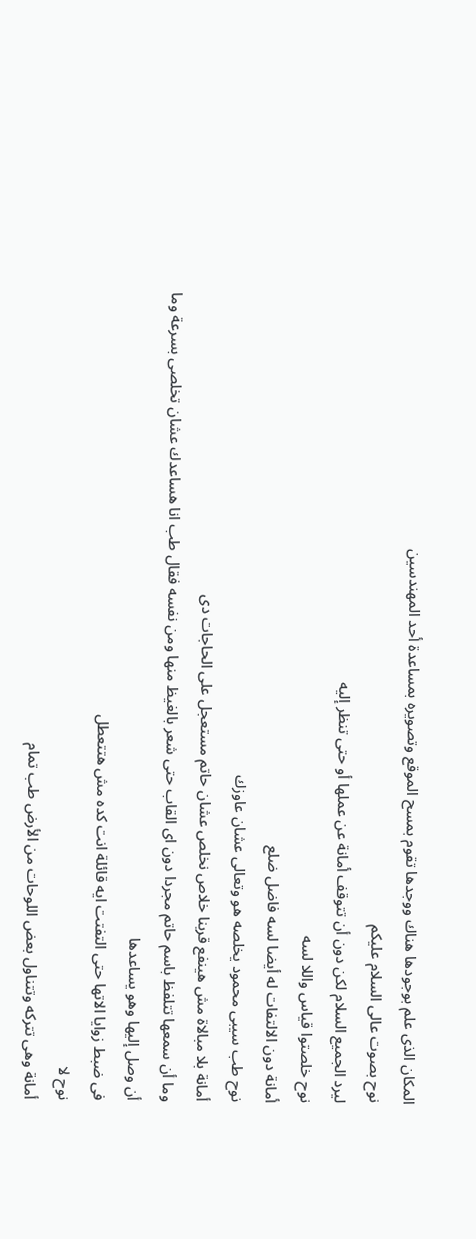المكان الذى علم بوجودها هناك ووجدها تقوم بمسح الموقع وتصويره بمساعدة أحد المهندسين
نوح بصوت عالى السلام عليكم
ليرد الجميع السلام لكن دون أن تتوقف أمانة عن عملها أو حتى تنظر إليه
نوح خلصتوا قياس واللا لسه
أمانة دون الالتفات له أيضا لسه فاضل ضلع
نوح طب سيبى محمود يخلصه هو وتعالى عشان عاوزك
أمانة بلا مبالاة مش هينفع قربنا خلاص نخلص عشان حاتم مستعجل على الحاجات دى
وما أن سمعها تتلفظ باسم حاتم مجردا دون اى القاب حتى شعر بالغيظ منها ومن نفسه فقال طب انا هساعدك عشان تخلصى بسرعة وما أن وصل إليها وهو يساعدها
فى ضبط زوايا الاتها حتى التفتت ايه قائلة انت كده مش هتتعطل
نوح لا
أمانة وهى تتركه وتتناول بعض اللوحات من الأرض طب تمام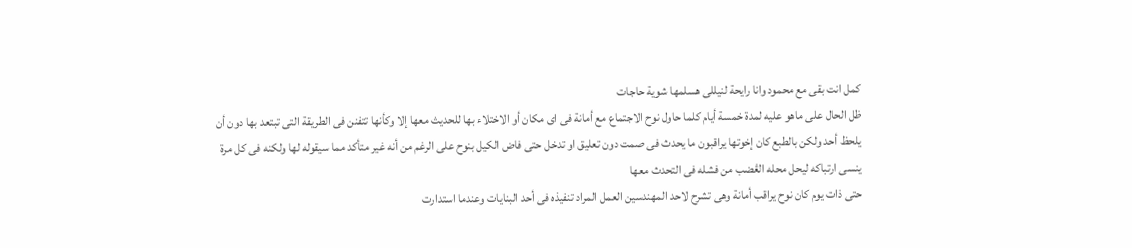كمل انت بقى مع محمود وانا رايحة لنيللى هسلمها شوية حاجات
ظل الحال على ماهو عليه لمدة خمسة أيام كلما حاول نوح الاجتماع مع أمانة فى اى مكان أو الاختلاء بها للحديث معها إلا وكأنها تتفنن فى الطريقة التى تبتعد بها دون أن يلحظ أحد ولكن بالطبع كان إخوتها يراقبون ما يحدث فى صمت دون تعليق او تدخل حتى فاض الكيل بنوح على الرغم من أنه غير متأكد مما سيقوله لها ولكنه فى كل مرة ينسى ارتباكه ليحل محله الڠضب من فشله فى التحدث معها
حتى ذات يوم كان نوح يراقب أمانة وهى تشرح لاحد المهندسين العمل المراد تنفيذه فى أحد البنايات وعندما استدارت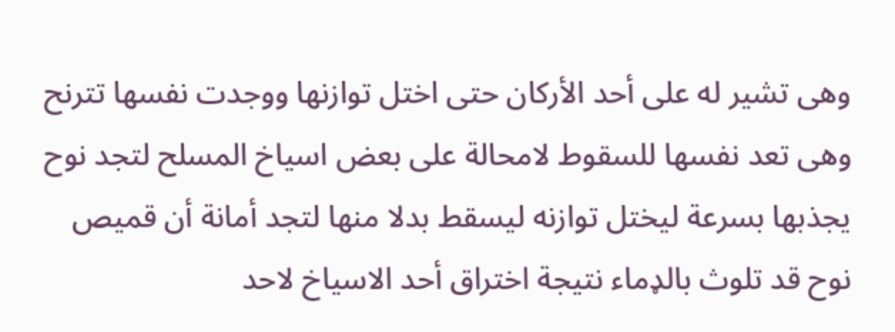وهى تشير له على أحد الأركان حتى اختل توازنها ووجدت نفسها تترنح وهى تعد نفسها للسقوط لامحالة على بعض اسياخ المسلح لتجد نوح يجذبها بسرعة ليختل توازنه ليسقط بدلا منها لتجد أمانة أن قميص نوح قد تلوث بالډماء نتيجة اختراق أحد الاسياخ لاحد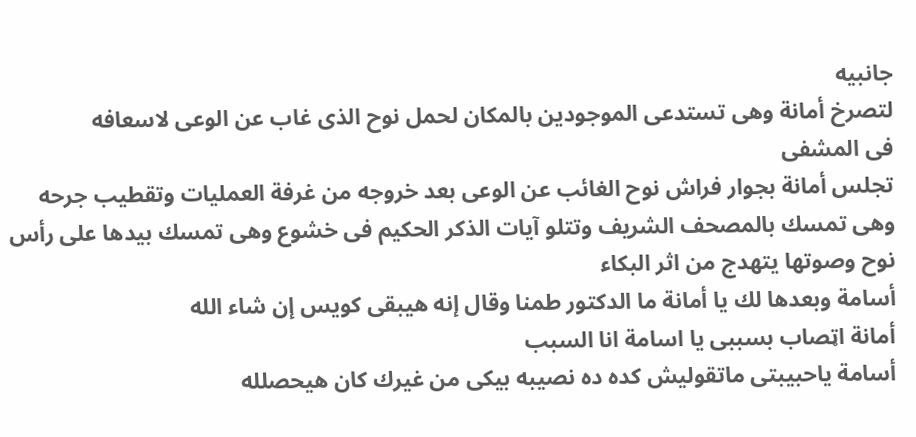جانبيه
لتصرخ أمانة وهى تستدعى الموجودين بالمكان لحمل نوح الذى غاب عن الوعى لاسعافه
فى المشفى
تجلس أمانة بجوار فراش نوح الغائب عن الوعى بعد خروجه من غرفة العمليات وتقطيب جرحه وهى تمسك بالمصحف الشريف وتتلو آيات الذكر الحكيم فى خشوع وهى تمسك بيدها على رأس نوح وصوتها يتهدج من اثر البكاء
أسامة وبعدها لك يا أمانة ما الدكتور طمنا وقال إنه هيبقى كويس إن شاء الله
أمانة اټصاب بسببى يا اسامة انا السبب
أسامة ياحبيبتى ماتقوليش كده ده نصيبه بيكى من غيرك كان هيحصلله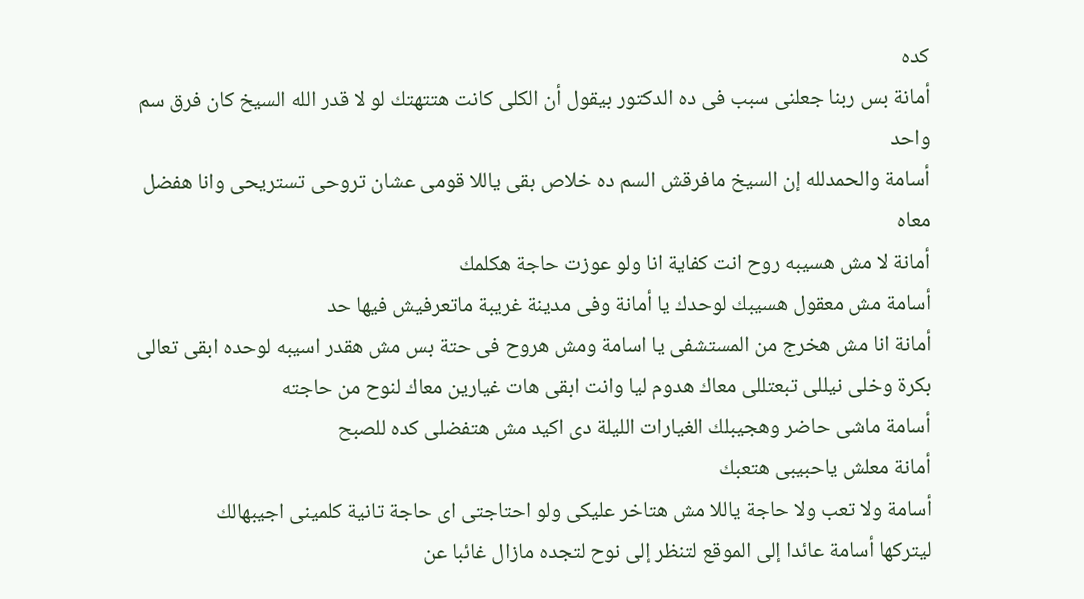كده
أمانة بس ربنا جعلنى سبب فى ده الدكتور بيقول أن الكلى كانت هتتهتك لو لا قدر الله السيخ كان فرق سم واحد
أسامة والحمدلله إن السيخ مافرقش السم ده خلاص بقى ياللا قومى عشان تروحى تستريحى وانا هفضل معاه
أمانة لا مش هسيبه روح انت كفاية انا ولو عوزت حاجة هكلمك
أسامة مش معقول هسيبك لوحدك يا أمانة وفى مدينة غريبة ماتعرفيش فيها حد
أمانة انا مش هخرج من المستشفى يا اسامة ومش هروح فى حتة بس مش هقدر اسيبه لوحده ابقى تعالى بكرة وخلى نيللى تبعتللى معاك هدوم ليا وانت ابقى هات غيارين معاك لنوح من حاجته
أسامة ماشى حاضر وهجيبلك الغيارات الليلة دى اكيد مش هتفضلى كده للصبح
أمانة معلش ياحبيبى هتعبك
أسامة ولا تعب ولا حاجة ياللا مش هتاخر عليكى ولو احتاجتى اى حاجة تانية كلمينى اجيبهالك
ليتركها أسامة عائدا إلى الموقع لتنظر إلى نوح لتجده مازال غائبا عن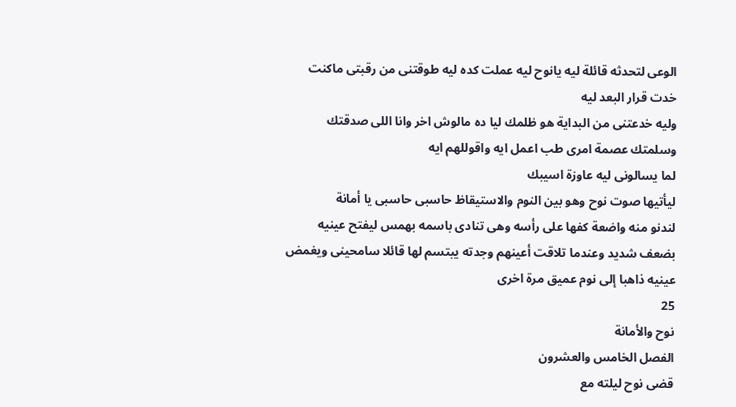الوعى لتحدثه قائلة ليه يانوح ليه عملت كده ليه طوقتنى من رقبتى ماكنت خدت قرار البعد ليه
وليه خدعتنى من البداية هو ظلمك ليا ده مالوش اخر وانا اللى صدقتك وسلمتك عصمة امرى طب اعمل ايه واقوللهم ايه
لما يسالونى ليه عاوزة اسيبك
ليأتيها صوت نوح وهو بين النوم والاستيقاظ حاسبى حاسبى يا أمانة
لندنو منه واضعة كفها على رأسه وهى تنادى باسمه بهمس ليفتح عينيه بضعف شديد وعندما تلاقت أعينهم وجدته يبتسم لها قائلا سامحينى ويغمض عينيه ذاهبا إلى نوم عميق مرة اخرى
25
نوح والأمانة
الفصل الخامس والعشرون
قضى نوح ليلته مع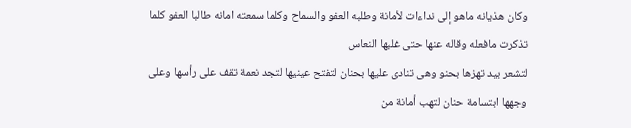وكان هذيانه ماهو إلى نداءات لأمانة وطلبه العفو والسماح وكلما سمعته امانه طالبا العفو كلما تذكرت مافعله وقاله عنها حتى غلبها النعاس
لتشعر بيد تهزها بحنو وهى تنادى عليها بحنان لتفتح عينيها لتجد نعمة تقف على رأسها وعلى وجهها ابتسامة حنان لتهب أمانة من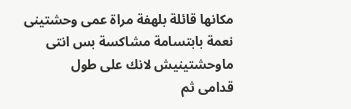مكانها قائلة بلهفة مراة عمى وحشتينى
نعمة بابتسامة مشاكسة بس انتى ماوحشتينيش لانك على طول
قدامى ثم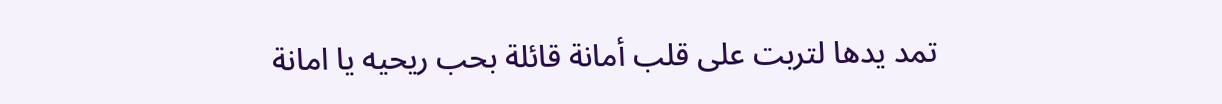تمد يدها لتربت على قلب أمانة قائلة بحب ريحيه يا امانة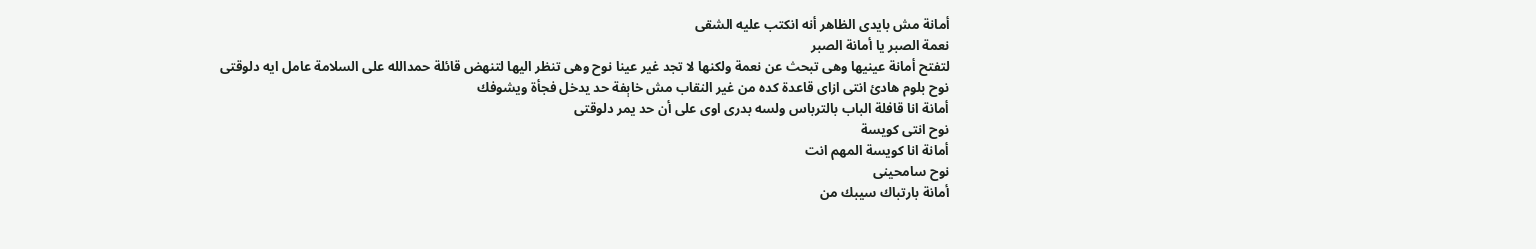أمانة مش بايدى الظاهر أنه انكتب عليه الشقى
نعمة الصبر يا أمانة الصبر
لتفتح أمانة عينيها وهى تبحث عن نعمة ولكنها لا تجد غير عينا نوح وهى تنظر اليها لتنهض قائلة حمدالله على السلامة عامل ايه دلوقتى
نوح بلوم هادئ انتى ازاى قاعدة كده من غير النقاب مش خاېفة حد يدخل فجأة ويشوفك
أمانة انا قافلة الباب بالترباس ولسه بدرى اوى على أن حد يمر دلوقتى
نوح انتى كويسة
أمانة انا كويسة المهم انت
نوح سامحينى
أمانة بارتباك سيبك من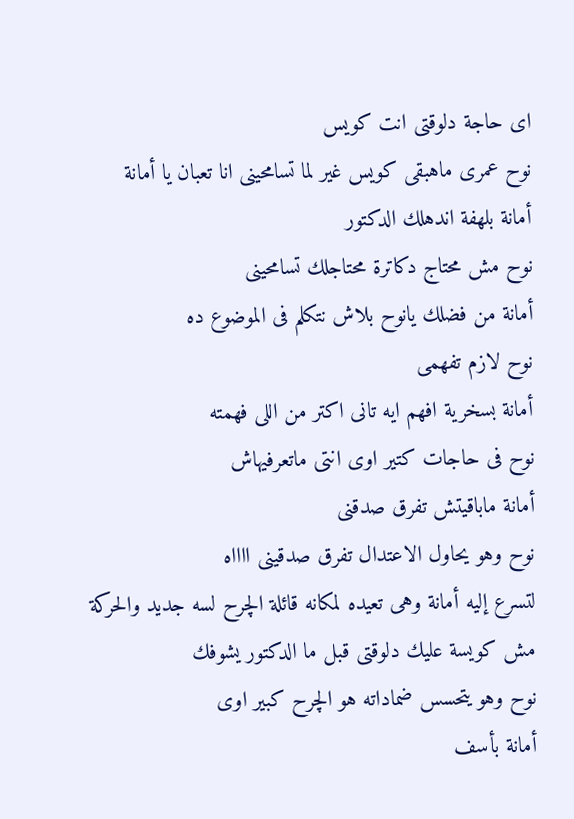اى حاجة دلوقتى انت كويس
نوح عمرى ماهبقى كويس غير لما تسامحينى انا تعبان يا أمانة
أمانة بلهفة اندهلك الدكتور
نوح مش محتاج دكاترة محتاجلك تسامحينى
أمانة من فضلك يانوح بلاش نتكلم فى الموضوع ده
نوح لازم تفهمى
أمانة بسخرية افهم ايه تانى اكتر من اللى فهمته
نوح فى حاجات كتير اوى انتى ماتعرفيهاش
أمانة ماباقيتش تفرق صدقنى
نوح وهو يحاول الاعتدال تفرق صدقينى ااااه
لتسرع إليه أمانة وهى تعيده لمكانه قائلة الچرح لسه جديد والحركة مش كويسة عليك دلوقتى قبل ما الدكتور يشوفك
نوح وهو يتحسس ضماداته هو الچرح كبير اوى
أمانة بأسف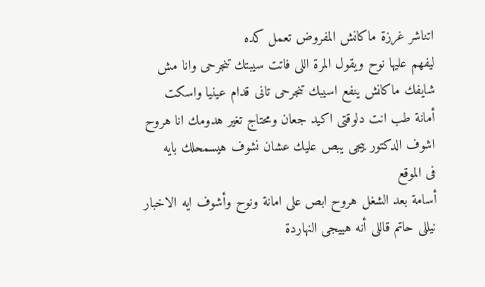اتناشر غرزة ماكانش المفروض تعمل كده
ليفهم عليها نوح ويقول المرة اللى فاتت سيبتك تنجرحى وانا مش شايفك ماكانش ينفع اسيبك تنجرحى تانى قدام عينيا واسكت
أمانة طب انت دلوقتى اكيد جعان ومحتاج تغير هدومك انا هروح اشوف الدكتور ييجى يبص عليك عشان نشوف هيسمحلك بايه
فى الموقع
أسامة بعد الشغل هروح ابص على امانة ونوح وأشوف ايه الاخبار
نيللى حاتم قاللى أنه هييجى النهاردة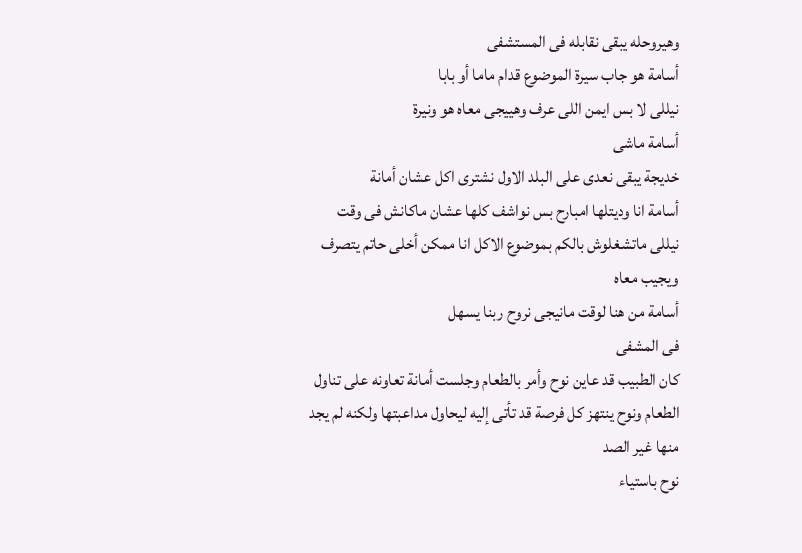وهيروحله يبقى نقابله فى المستشفى
أسامة هو جاب سيرة الموضوع قدام ماما أو بابا
نيللى لا بس ايمن اللى عرف وهييجى معاه هو ونيرة
أسامة ماشى
خديجة يبقى نعدى على البلد الاول نشترى اكل عشان أمانة
أسامة انا وديتلها امبارح بس نواشف كلها عشان ماكانش فى وقت
نيللى ماتشغلوش بالكم بموضوع الاكل انا ممكن أخلى حاتم يتصرف ويجيب معاه
أسامة من هنا لوقت مانيجى نروح ربنا يسهل
فى المشفى
كان الطبيب قد عاين نوح وأمر بالطعام وجلست أمانة تعاونه على تناول الطعام ونوح ينتهز كل فرصة قد تأتى إليه ليحاول مداعبتها ولكنه لم يجد منها غير الصد
نوح باستياء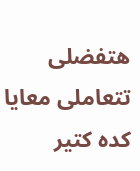هتفضلى تتعاملى معايا كده كتير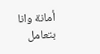أمانة وانا بتعامل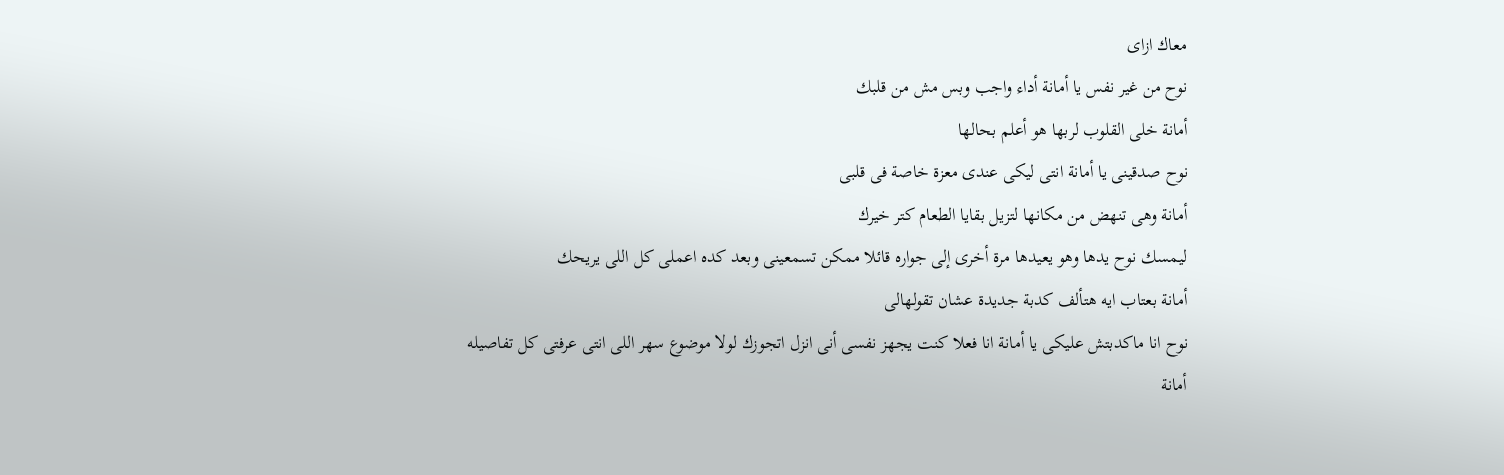معاك ازاى
نوح من غير نفس يا أمانة أداء واجب وبس مش من قلبك
أمانة خلى القلوب لربها هو أعلم بحالها
نوح صدقينى يا أمانة انتى ليكى عندى معزة خاصة فى قلبى
أمانة وهى تنهض من مكانها لتزيل بقايا الطعام كتر خيرك
ليمسك نوح يدها وهو يعيدها مرة أخرى إلى جواره قائلا ممكن تسمعينى وبعد كده اعملى كل اللى يريحك
أمانة بعتاب ايه هتألف كدبة جديدة عشان تقولهالى
نوح انا ماكدبتش عليكى يا أمانة انا فعلا كنت يجهز نفسى أنى انزل اتجوزك لولا موضوع سهر اللى انتى عرفتى كل تفاصيله
أمانة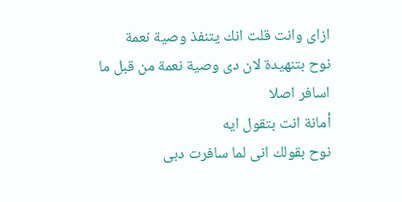ازاى وانت قلت انك يتنفذ وصية نعمة
نوح بتنهيدة لان دى وصية نعمة من قبل ما اسافر اصلا
أمانة انت بتقول ايه
نوح بقولك انى لما سافرت دبى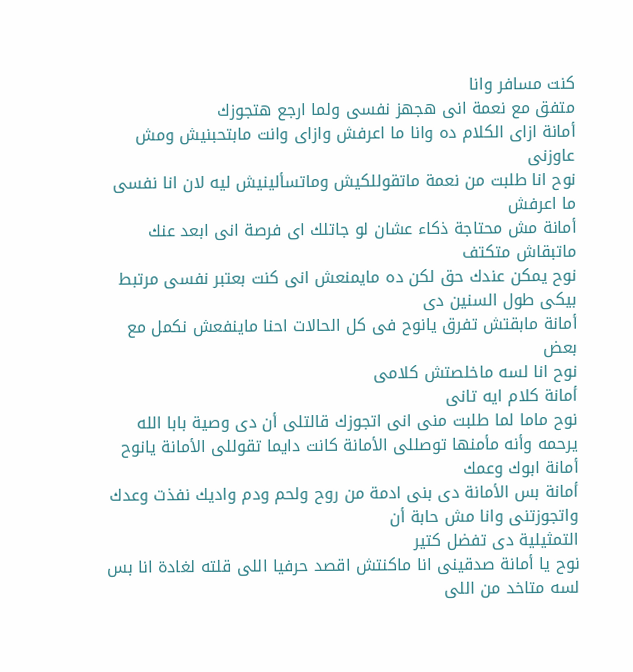كنت مسافر وانا
متفق مع نعمة انى هجهز نفسى ولما ارجع هتجوزك
أمانة ازاى الكلام ده وانا ما اعرفش وازاى وانت مابتحبنيش ومش عاوزنى
نوح انا طلبت من نعمة ماتقوللكيش وماتسألينيش ليه لان انا نفسى ما اعرفش
أمانة مش محتاجة ذكاء عشان لو جاتلك اى فرصة انى ابعد عنك ماتبقاش متكتف
نوح يمكن عندك حق لكن ده مايمنعش انى كنت بعتبر نفسى مرتبط بيكى طول السنين دى
أمانة مابقتش تفرق يانوح فى كل الحالات احنا ماينفعش نكمل مع بعض
نوح انا لسه ماخلصتش كلامى
أمانة كلام ايه تانى
نوح ماما لما طلبت منى انى اتجوزك قالتلى أن دى وصية بابا الله يرحمه وأنه مأمنها توصللى الأمانة كانت دايما تقوللى الأمانة يانوح أمانة ابوك وعمك
أمانة بس الأمانة دى بنى ادمة من روح ولحم ودم واديك نفذت وعدك واتجوزتنى وانا مش حابة أن
التمثيلية دى تفضل كتير
نوح يا أمانة صدقينى انا ماكنتش اقصد حرفيا اللى قلته لغادة انا بس لسه متاخد من اللى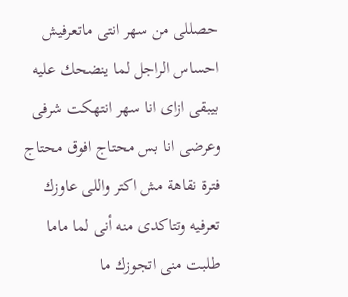حصللى من سهر انتى ماتعرفيش احساس الراجل لما ينضحك عليه بيبقى ازاى انا سهر انتهكت شرفى وعرضى انا بس محتاج افوق محتاج فترة نقاهة مش اكتر واللى عاوزك تعرفيه وتتاكدى منه أنى لما ماما طلبت منى اتجوزك ما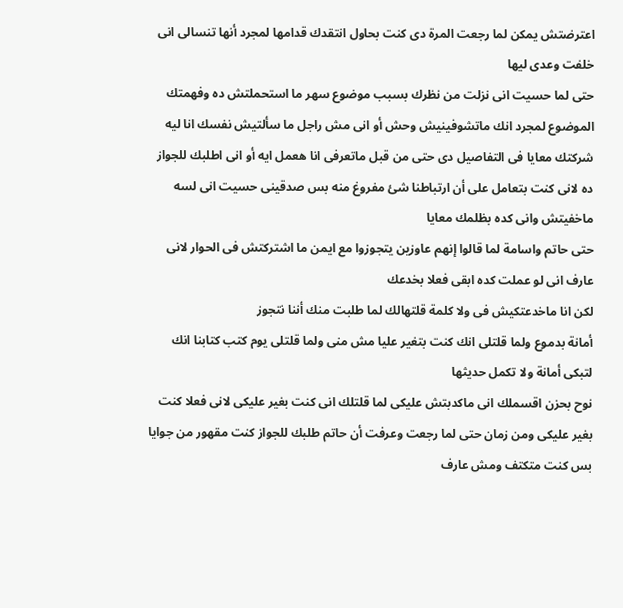اعترضتش يمكن لما رجعت المرة دى كنت بحاول انتقدك قدامها لمجرد أنها تنسالى انى خلفت وعدى ليها
حتى لما حسيت انى نزلت من نظرك بسبب موضوع سهر ما استحملتش ده وفهمتك الموضوع لمجرد انك ماتشوفينيش وحش أو انى مش راجل ما سألتيش نفسك انا ليه شركتك معايا فى التفاصيل دى حتى من قبل ماتعرفى انا هعمل ايه أو انى اطلبك للجواز
ده لانى كنت بتعامل على أن ارتباطنا شئ مفروغ منه بس صدقينى حسيت انى لسه ماخفيتش وانى كده بظلمك معايا
حتى حاتم واسامة لما قالوا إنهم عاوزين يتجوزوا مع ايمن ما اشتركتش فى الحوار لانى عارف انى لو عملت كده ابقى فعلا بخدعك
لكن انا ماخدعتكيش فى ولا كلمة قلتهالك لما طلبت منك أننا نتجوز
أمانة بدموع ولما قلتلى انك كنت بتغير عليا مش منى ولما قلتلى يوم كتب كتابنا انك لتبكى أمانة ولا تكمل حديثها
نوح بحزن اقسملك انى ماكدبتش عليكى لما قلتلك انى كنت بغير عليكى لانى فعلا كنت بغير عليكى ومن زمان حتى لما رجعت وعرفت أن حاتم طلبك للجواز كنت مقهور من جوايا بس كنت متكتف ومش عارف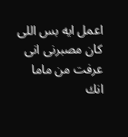اعمل ايه بس اللى كان مصبرنى انى عرفت من ماما انك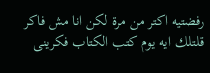رفضتيه اكتر من مرة لكن انا مش فاكر قلتلك ايه يوم كتب الكتاب فكرينى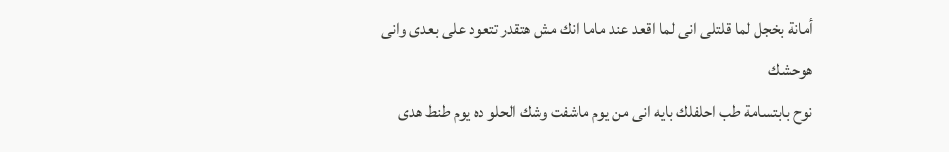أمانة بخجل لما قلتلى انى لما اقعد عند ماما انك مش هتقدر تتعود على بعدى وانى هوحشك
نوح بابتسامة طب احلفلك بايه انى من يوم ماشفت وشك الحلو ده يوم طنط هدى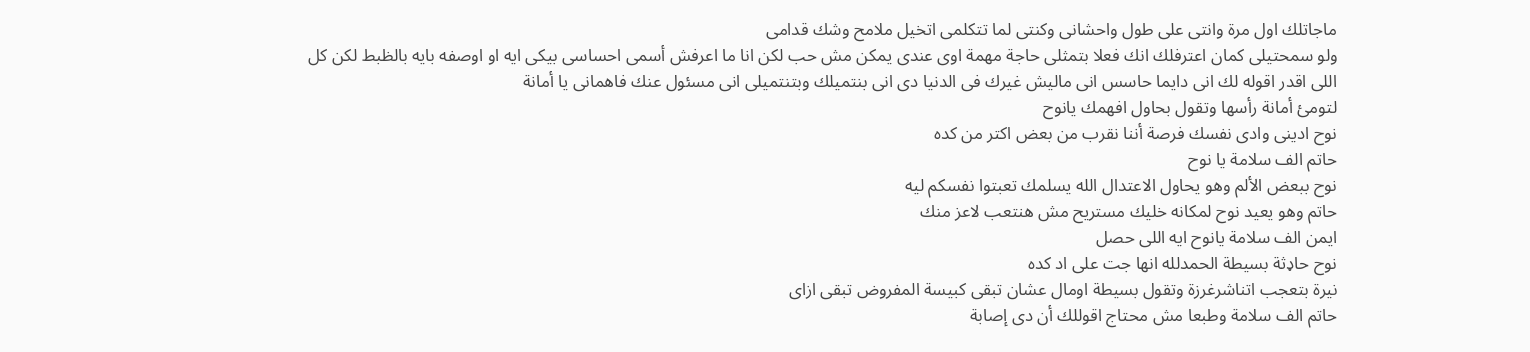ماجاتلك اول مرة وانتى على طول واحشانى وكنتى لما تتكلمى اتخيل ملامح وشك قدامى
ولو سمحتيلى كمان اعترفلك انك فعلا بتمثلى حاجة مهمة اوى عندى يمكن مش حب لكن انا ما اعرفش أسمى احساسى بيكى ايه او اوصفه بايه بالظبط لكن كل اللى اقدر اقوله لك انى دايما حاسس انى ماليش غيرك فى الدنيا دى انى بنتميلك وبتنتميلى انى مسئول عنك فاهمانى يا أمانة
لتومئ أمانة رأسها وتقول بحاول افهمك يانوح
نوح ادينى وادى نفسك فرصة أننا نقرب من بعض اكتر من كده
حاتم الف سلامة يا نوح
نوح ببعض الألم وهو يحاول الاعتدال الله يسلمك تعبتوا نفسكم ليه
حاتم وهو يعيد نوح لمكانه خليك مستريح مش هنتعب لاعز منك
ايمن الف سلامة يانوح ايه اللى حصل
نوح حاډثة بسيطة الحمدلله انها جت على اد كده
نيرة بتعجب اتناشرغرزة وتقول بسيطة اومال عشان تبقى كبيسة المفروض تبقى ازاى
حاتم الف سلامة وطبعا مش محتاج اقوللك أن دى إصابة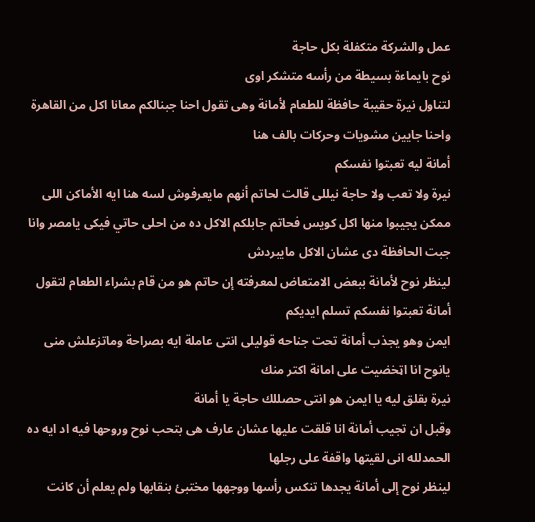عمل والشركة متكفلة بكل حاجة
نوح بايماءة بسيطة من رأسه متشكر اوى
لتناول نيرة حقيبة حافظة للطعام لأمانة وهى تقول احنا جبنالكم معانا اكل من القاهرة واحنا جايين مشويات وحركات بالف هنا
أمانة ليه تعبتوا نفسكم
نيرة ولا تعب ولا حاجة نيللى قالت لحاتم أنهم مايعرفوش لسه هنا ايه الأماكن اللى ممكن يجيبوا منها اكل كويس فحاتم جابلكم الاكل ده من احلى حاتي فيكى يامصر وانا جبت الحافظة دى عشان الاكل مايبردش
لينظر نوح لأمانة ببعض الامتعاض لمعرفته إن حاتم هو من قام بشراء الطعام لتقول أمانة تعبتوا نفسكم تسلم ايديكم
ايمن وهو يجذب أمانة تحت جناحه قوليلى انتى عاملة ايه بصراحة وماتزعلش منى يانوح انا اټخضيت على امانة اكتر منك
نيرة بقلق ليه يا ايمن هو انتى حصللك حاجة يا أمانة
وقبل ان تجيب أمانة انا قلقت عليها عشان عارف هى بتحب نوح وروحها فيه اد ايه ده الحمدلله انى لقيتها واقفة على رجلها
لينظر نوح إلى أمانة يجدها تنكس رأسها ووجهها مختبئ بنقابها ولم يعلم أن كانت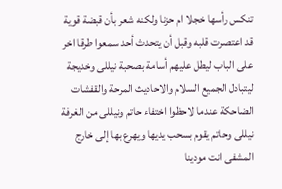تنكس رأسها خجلا ام حزنا ولكنه شعر بأن قبضة قوية قد اعتصرت قلبه وقبل أن يتحدث أحد سمعوا طرقا اخر على الباب ليطل عليهم أسامة بصحبة نيللى وخديجة
ليتبادل الجميع السلام والاحاديث المرحة والقفشات الضاحكة عندما لاحظوا اختفاء حاتم ونيللى من الغرفة
نيللى وحاتم يقوم بسحب يديها ويهرع بها إلى خارج المشفى انت مودينا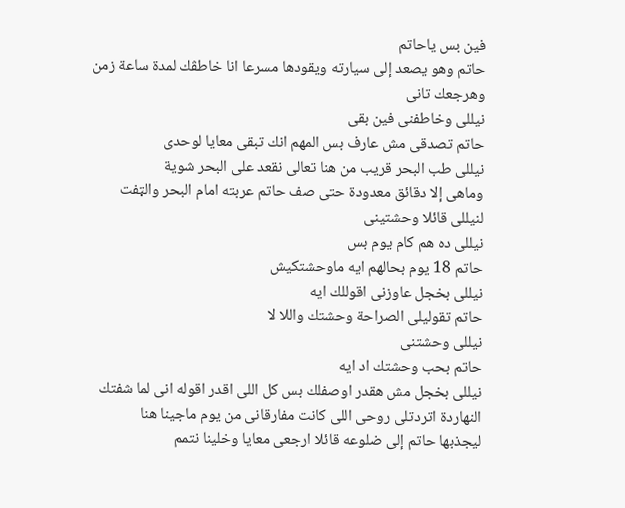فين بس ياحاتم
حاتم وهو يصعد إلى سيارته ويقودها مسرعا انا خاطڤك لمدة ساعة زمن وهرجعك تانى
نيللى وخاطفنى فين بقى
حاتم تصدقى مش عارف بس المهم انك تبقى معايا لوحدى
نيللى طب البحر قريب من هنا تعالى نقعد على البحر شوية
وماهى إلا دقائق معدودة حتى صف حاتم عربته امام البحر والټفت لنيللى قائلا وحشتينى
نيللى ده هم كام يوم بس
حاتم 18 يوم بحالهم ايه ماوحشتكيش
نيللى بخجل عاوزنى اقوللك ايه
حاتم تقوليلى الصراحة وحشتك واللا لا
نيللى وحشتنى
حاتم بحب وحشتك اد ايه
نيللى بخجل مش هقدر اوصفلك بس كل اللى اقدر اقوله انى لما شفتك النهاردة اتردتلى روحى اللى كانت مفارقانى من يوم ماجينا هنا
ليجذبها حاتم إلى ضلوعه قائلا ارجعى معايا وخلينا نتمم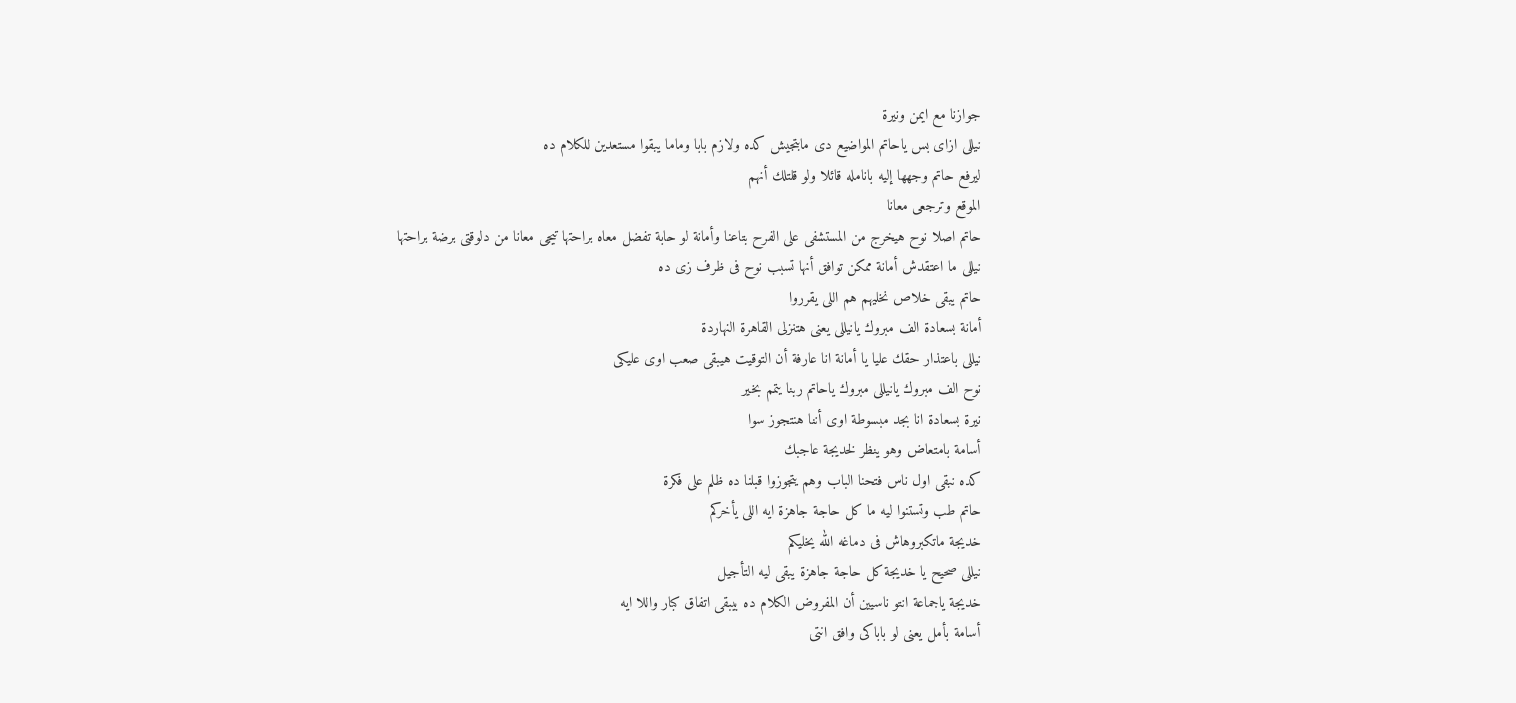جوازنا مع ايمن ونيرة
نيللى ازاى بس ياحاتم المواضيع دى مابتجيش كده ولازم بابا وماما يبقوا مستعدين للكلام ده
ليرفع حاتم وجهها إليه بانامله قائلا ولو قلتلك أنهم
الموقع وترجعى معانا
حاتم اصلا نوح هيخرج من المستشفى على الفرح بتاعنا وأمانة لو حابة تفضل معاه براحتها تيجى معانا من دلوقتى برضة براحتها
نيللى ما اعتقدش أمانة ممكن توافق أنها تسبب نوح فى ظرف زى ده
حاتم يبقى خلاص نخليهم هم اللى يقرروا
أمانة بسعادة الف مبروك يانيللى يعنى هتنزلى القاهرة النهاردة
نيللى باعتذار حقك عليا يا أمانة انا عارفة أن التوقيت هيبقى صعب اوى عليكى
نوح الف مبروك يانيللى مبروك ياحاتم ربنا يتمم بخير
نيرة بسعادة انا بجد مبسوطة اوى أننا هنتجوز سوا
أسامة بامتعاض وهو ينظر لخديجة عاجبك
كده نبقى اول ناس فتحنا الباب وهم يتجوزوا قبلنا ده ظلم على فكرة
حاتم طب وتستنوا ليه ما كل حاجة جاهزة ايه اللى يأخركم
خديجة ماتكبروهاش فى دماغه الله يخليكم
نيللى صحيح يا خديجة كل حاجة جاهزة يبقى ليه التأجيل
خديجة ياجماعة انتو ناسيين أن المفروض الكلام ده بيبقى اتفاق كبار واللا ايه
أسامة بأمل يعنى لو باباكى وافق انتى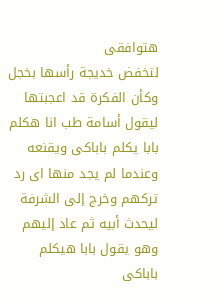هتوافقى
لتخفض خديجة رأسها بخجل وكأن الفكرة قد اعجبتها ليقول أسامة طب انا هكلم بابا يكلم باباكى ويقنعه وعندما لم يجد منها اى رد تركهم وخرج إلى الشرفة ليحدث أبيه ثم عاد إليهم وهو يقول بابا هيكلم باباكى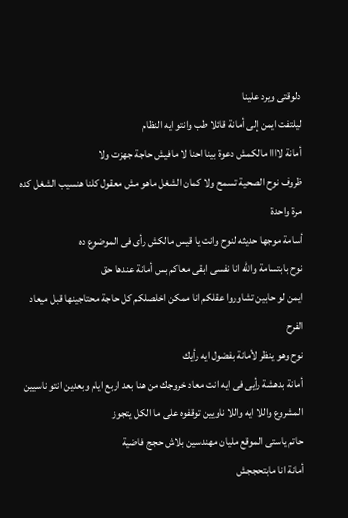دلوقتى ويرد علينا
ليلتفت ايمن إلى أمانة قائلا طب وانتو ايه النظام
أمانة لاااا مالكمش دعوة بينا احنا لا مافيش حاجة جهزت ولا
ظروف نوح الصحية تسمح ولا كمان الشغل ماهو مش معقول كلنا هنسيب الشغل كده مرة واحدة
أسامة موجها حديثه لنوح وانت يا قيس مالكش رأى فى الموضوع ده
نوح بابتسامة والله انا نفسى ابقى معاكم بس أمانة عندها حق
ايمن لو حابين تشاوروا عقلكم انا ممكن اخلصلكم كل حاجة محتاجينها قبل ميعاد الفرح
نوح وهو ينظر لأمانة بفضول ايه رأيك
أمانة بدهشة رأيى فى ايه انت معاد خروجك من هنا بعد اربع ايام وبعدين انتو ناسيين المشروع واللا ايه واللا ناويين توقفوه على ما الكل يتجوز
حاتم ياستى الموقع مليان مهندسين بلاش حجج فاضية
أمانة انا مابتحججش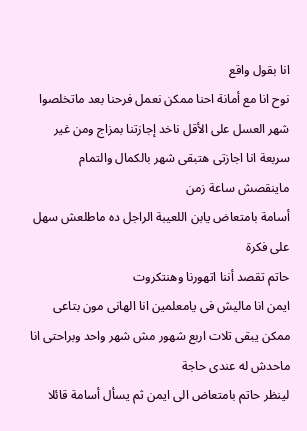انا بقول واقع
نوح انا مع أمانة احنا ممكن نعمل فرحنا بعد ماتخلصوا شهر العسل على الأقل ناخد إجازتنا بمزاج ومن غير سربعة انا اجازتى هتبقى شهر بالكمال والتمام ماينقصش ساعة زمن
أسامة بامتعاض يابن اللعيبة الراجل ده ماطلعش سهل على فكرة
حاتم تقصد أننا اتهورنا وهنتكروت
ايمن انا ماليش فى يامعلمين انا الهانى مون بتاعى ممكن يبقى تلات اربع شهور مش شهر واحد وبراحتى انا ماحدش له عندى حاجة
لينظر حاتم بامتعاض الى ايمن ثم يسأل أسامة قائلا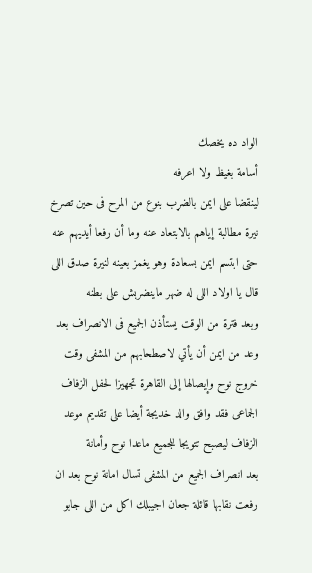الواد ده يخصك
أسامة بغيظ ولا اعرفه
لينقضا على ايمن بالضړب بنوع من المرح فى حين تصرخ نيرة مطالبة إياهم بالابتعاد عنه وما أن رفعا أيديهم عنه حتى ابتسم ايمن بسعادة وهو يغمز بعينه لنيرة صدق اللى قال يا اولاد اللى له ضهر ماينضربش على بطنه
وبعد فترة من الوقت يستأذن الجميع فى الانصراف بعد وعد من ايمن أن يأتي لاصطحابهم من المشفى وقت خروج نوح وإيصالها إلى القاهرة تجهيزا لحفل الزفاف الجماعى فقد وافق والد خديجة أيضا على تقديم موعد الزفاف ليصبح تتويجا للجميع ماعدا نوح وأمانة
بعد انصراف الجميع من المشفى تسال امانة نوح بعد ان رفعت نقابها قائلة جعان اجيبلك اكل من اللى جابو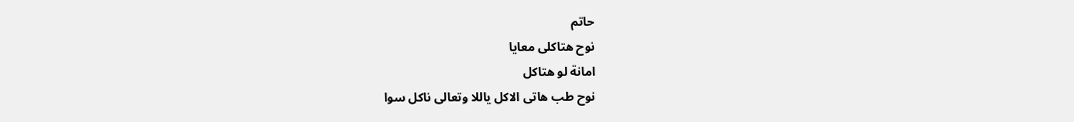حاتم
نوح هتاكلى معايا
امانة لو هتاكل
نوح طب هاتى الاكل ياللا وتعالى ناكل سوا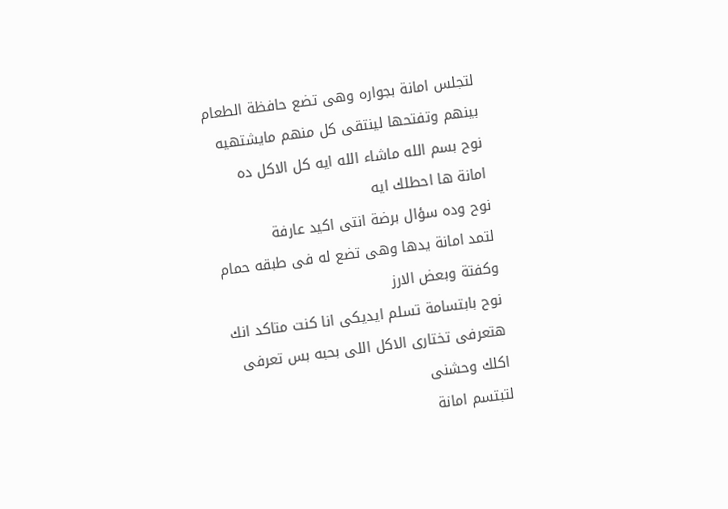لتجلس امانة بجواره وهى تضع حافظة الطعام بينهم وتفتحها لينتقى كل منهم مايشتهيه
نوح بسم الله ماشاء الله ايه كل الاكل ده
امانة ها احطلك ايه
نوح وده سؤال برضة انتى اكيد عارفة
لتمد امانة يدها وهى تضع له فى طبقه حمام وكفتة وبعض الارز
نوح بابتسامة تسلم ايديكى انا كنت متاكد انك هتعرفى تختارى الاكل اللى بحبه بس تعرفى اكلك وحشنى
لتبتسم امانة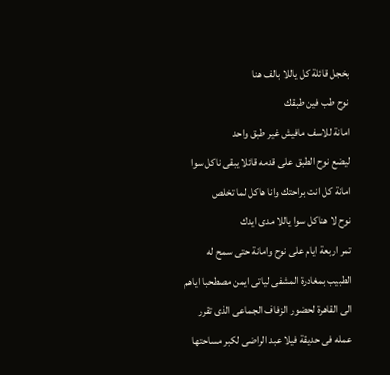بخجل قائلة كل ياللا بالف هنا
نوح طب فين طبقك
امانة للاسف مافيش غير طبق واحد
ليضع نوح الطبق على قدمه قائلا يبقى ناكل سوا
امانة كل انت براحتك وانا هاكل لما تخلص
نوح لا هناكل سوا ياللا مدى ايدك
تمر اربعة ايام على نوح وامانة حتى سمح له الطبيب بمغادرة المشفى لياتى ايمن مصطحبا اياهم الى القاهرة لحضور الزفاف الجماعى الذى تقرر عمله فى حديقة فيلا عبد الراضى لكبر مساحتها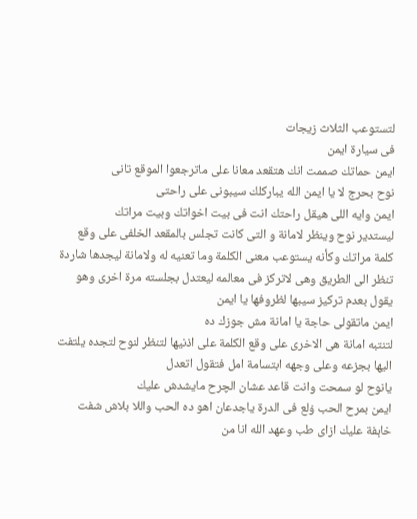لتستوعب الثلاث زيجات
فى سيارة ايمن
ايمن حماتك صممت انك هتقعد معانا على ماترجعوا الموقع تانى
نوح بحرج لا يا ايمن الله يباركلك سيبونى على راحتى
ايمن وايه اللى هيقل راحتك انت فى بيت اخواتك وبيت مراتك
ليستدير نوح وينظر لامانة و التى كانت تجلس بالمقعد الخلفى على وقع كلمة مراتك وكأنه يستوعب معنى الكلمة وما تعنيه له ولامانة ليجدها شاردة تنظر الى الطريق وهى لاتركز فى معالمه ليعتدل بجلسته مرة اخرى وهو يقول بعدم تركيز سيبها لظروفها يا ايمن
ايمن ماتقولى حاجة يا امانة مش جوزك ده
لتنتبه امانة هى الاخرى على وقع الكلمة على اذنيها لتنظر لنوح لتجده يلتفت اليها بجزعه وعلى وجهه ابتسامة امل فتقول اتعدل
يانوح لو سمحت وانت قاعد عشان الچرح مايشدش عليك
ايمن بمرح الحب ۏلع فى الدرة ياجدعان اهو ده الحب واللا بلاش شفت خاېفة عليك ازاى طب وعهد الله انا من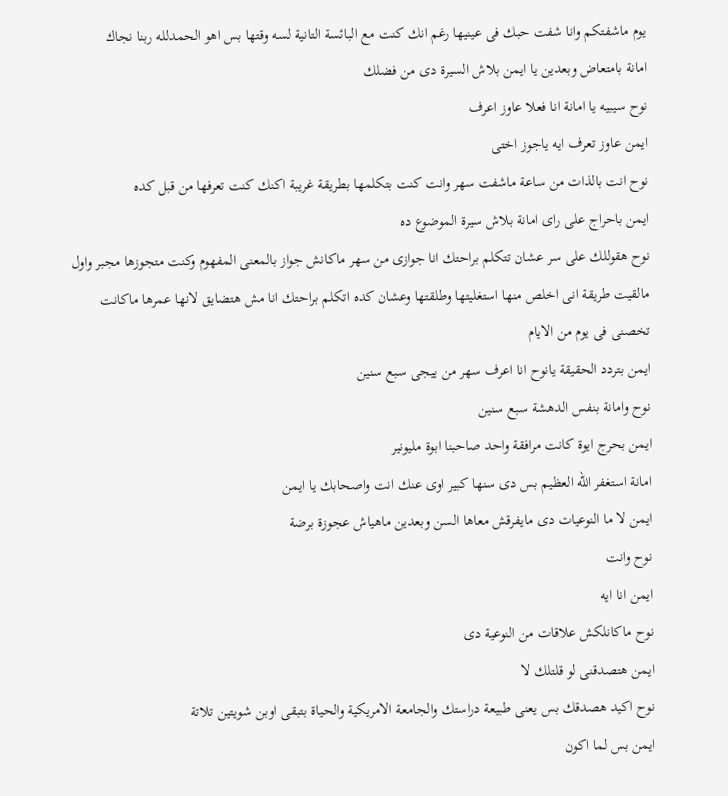يوم ماشفتكم وانا شفت حبك فى عينيها رغم انك كنت مع البائسة التانية لسه وقتها بس اهو الحمدلله ربنا نجاك
امانة بامتعاض وبعدين يا ايمن بلاش السيرة دى من فضلك
نوح سيبيه يا امانة انا فعلا عاوز اعرف
ايمن عاوز تعرف ايه ياجوز اختى
نوح انت بالذات من ساعة ماشفت سهر وانت كنت بتكلمها بطريقة غريبة اكنك كنت تعرفها من قبل كده
ايمن باحراج على راى امانة بلاش سيرة الموضوع ده
نوح هقوللك على سر عشان تتكلم براحتك انا جوازى من سهر ماكانش جواز بالمعنى المفهوم وكنت متجوزها مجبر واول مالقيت طريقة انى اخلص منها استغليتها وطلقتها وعشان كده اتكلم براحتك انا مش هتضايق لانها عمرها ماكانت تخصنى فى يوم من الايام
ايمن بتردد الحقيقة يانوح انا اعرف سهر من ييجى سبع سنين
نوح وامانة بنفس الدهشة سبع سنين
ايمن بحرج ايوة كانت مرافقة واحد صاحبنا ابوة مليونير
امانة استغفر الله العظيم بس دى سنها كبير اوى عنك انت واصحابك يا ايمن
ايمن لا ما النوعيات دى مايفرقش معاها السن وبعدين ماهياش عجوزة برضة
نوح وانت
ايمن انا ايه
نوح ماكانلكش علاقات من النوعية دى
ايمن هتصدقنى لو قلتلك لا
نوح اكيد هصدقك بس يعنى طبيعة دراستك والجامعة الامريكية والحياة بتبقى اوبن شويتين تلاتة
ايمن بس لما اكون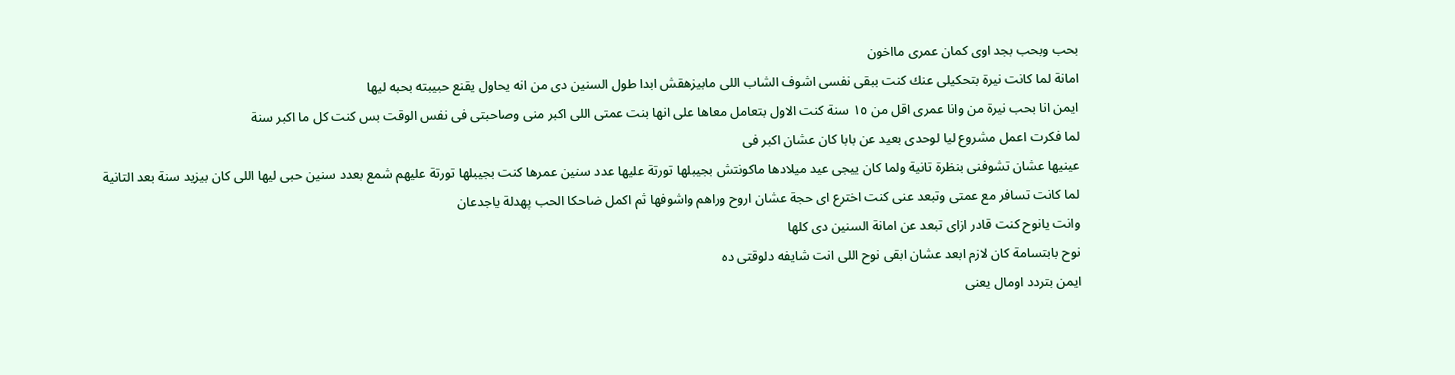بحب وبحب بجد اوى كمان عمرى مااخون
امانة لما كانت نيرة بتحكيلى عنك كنت ببقى نفسى اشوف الشاب اللى مابيزهقش ابدا طول السنين دى من انه يحاول يقنع حبيبته بحبه ليها
ايمن انا بحب نيرة من وانا عمرى اقل من ١٥ سنة كنت الاول بتعامل معاها على انها بنت عمتى اللى اكبر منى وصاحبتى فى نفس الوقت بس كنت كل ما اكبر سنة
لما فكرت اعمل مشروع ليا لوحدى بعيد عن بابا كان عشان اكبر فى
عينيها عشان تشوفنى بنظرة تانية ولما كان ييجى عيد ميلادها ماكونتش بجيبلها تورتة عليها عدد سنين عمرها كنت بجيبلها تورتة عليهم شمع بعدد سنين حبى ليها اللى كان بيزيد سنة بعد التانية
لما كانت تسافر مع عمتى وتبعد عنى كنت اخترع اى حجة عشان اروح وراهم واشوفها ثم اكمل ضاحكا الحب پهدلة ياجدعان
وانت يانوح كنت قادر ازاى تبعد عن امانة السنين دى كلها
نوح بابتسامة كان لازم ابعد عشان ابقى نوح اللى انت شايفه دلوقتى ده
ايمن بتردد اومال يعنى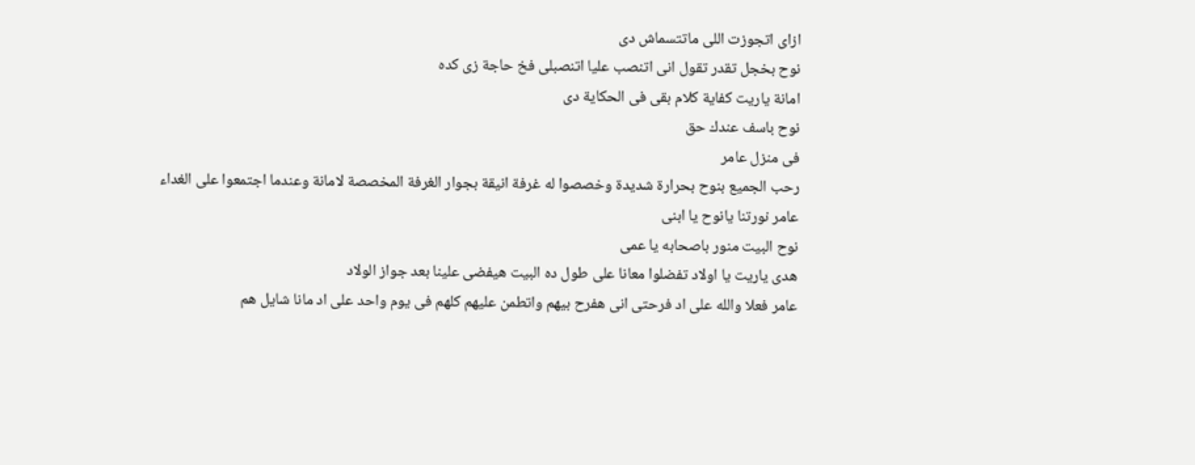ازاى اتجوزت اللى ماتتسماش دى
نوح بخجل تقدر تقول انى اتنصب عليا اتنصبلى فخ حاجة زى كده
امانة ياريت كفاية كلام بقى فى الحكاية دى
نوح باسف عندك حق
فى منزل عامر
رحب الجميع بنوح بحرارة شديدة وخصصوا له غرفة انيقة بجوار الغرفة المخصصة لامانة وعندما اجتمعوا على الغداء
عامر نورتنا يانوح يا ابنى
نوح البيت منور باصحابه يا عمى
هدى ياريت يا اولاد تفضلوا معانا على طول ده البيت هيفضى علينا بعد جواز الولاد
عامر فعلا والله على اد فرحتى انى هفرح بيهم واتطمن عليهم كلهم فى يوم واحد على اد مانا شايل هم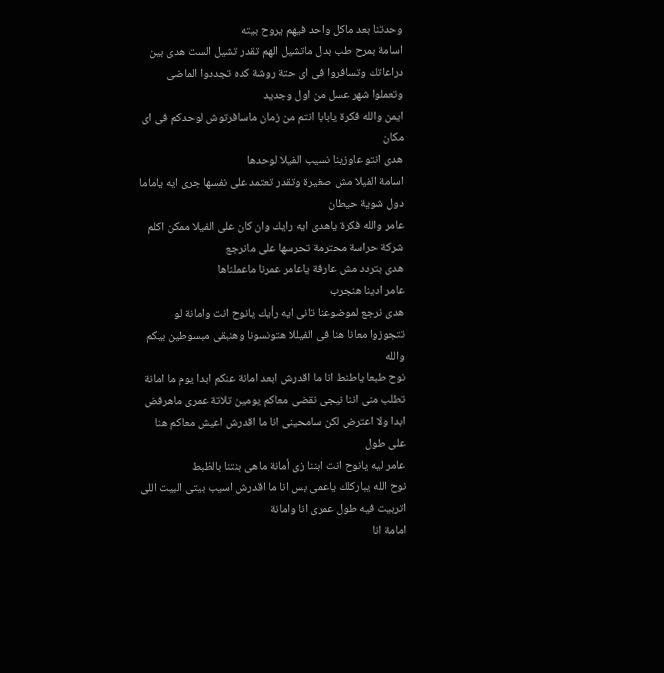وحدتنا بعد ماكل واحد فيهم يروح بيته
اسامة بمرح طب بدل ماتشيل الهم تقدر تشيل الست هدى بين دراعاتك وتسافروا فى اى حتة روشة كده تجددوا الماضى وتعملوا شهر عسل من اول وجديد
ايمن والله فكرة يابابا انتم من زمان ماسافرتوش لوحدكم فى اى مكان
هدى انتو عاوزينا نسيب الفيلا لوحدها
اسامة الفيلا مش صغيرة وتقدر تعتمد على نفسها جرى ايه ياماما دول شوية حيطان
عامر والله فكرة ياهدى ايه رايك وان كان على الفيلا ممكن اكلم شركة حراسة محترمة تحرسها على مانرجع
هدى بتردد مش عارفة ياعامر عمرنا ماعملناها
عامر ادينا هنجرب
هدى نرجع لموضوعنا تانى ايه رأيك يانوح انت وامانة لو تتجوزوا معانا هنا فى الفيللا هتونسونا وهنبقى مبسوطين بيكم والله
نوح طبعا ياطنط انا ما اقدرش ابعد امانة عنكم ابدا يوم ما امانة تطلب منى اننا نيجى نقضى معاكم يومين تلاتة عمرى ماهرفض ابدا ولا اعترض لكن سامحينى انا ما اقدرش اعيش معاكم هنا على طول
عامر ليه يانوح انت ابننا زى أمانة ماهى بنتنا بالظبط
نوح الله يباركلك ياعمى بس انا ما اقدرش اسيب بيتى البيت اللى اتربيت فيه طول عمرى انا وامانة
امامة انا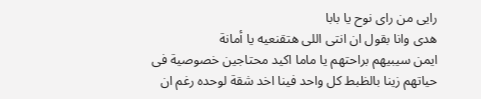رايى من راى نوح يا بابا
هدى وانا بقول ان انتى اللى هتقنعيه يا أمانة
ايمن سيبيهم براحتهم يا ماما اكيد محتاجين خصوصية فى حياتهم زينا بالظبط كل واحد فينا اخد شقة لوحده رغم ان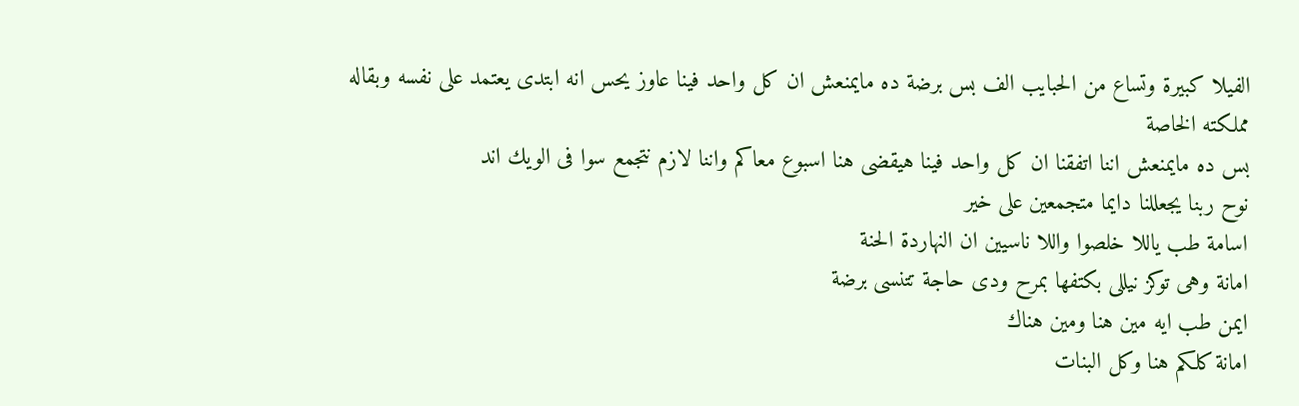الفيلا كبيرة وتساع من الحبايب الف بس برضة ده مايمنعش ان كل واحد فينا عاوز يحس انه ابتدى يعتمد على نفسه وبقاله مملكته الخاصة
بس ده مايمنعش اننا اتفقنا ان كل واحد فينا هيقضى هنا اسبوع معاكم واننا لازم نتجمع سوا فى الويك اند
نوح ربنا يجعللنا دايما متجمعين على خير
اسامة طب ياللا خلصوا واللا ناسيين ان النهاردة الحنة
امانة وهى توكز نيللى بكتفها بمرح ودى حاجة تتنسى برضة
ايمن طب ايه مين هنا ومين هناك
امانة كلكم هنا وكل البنات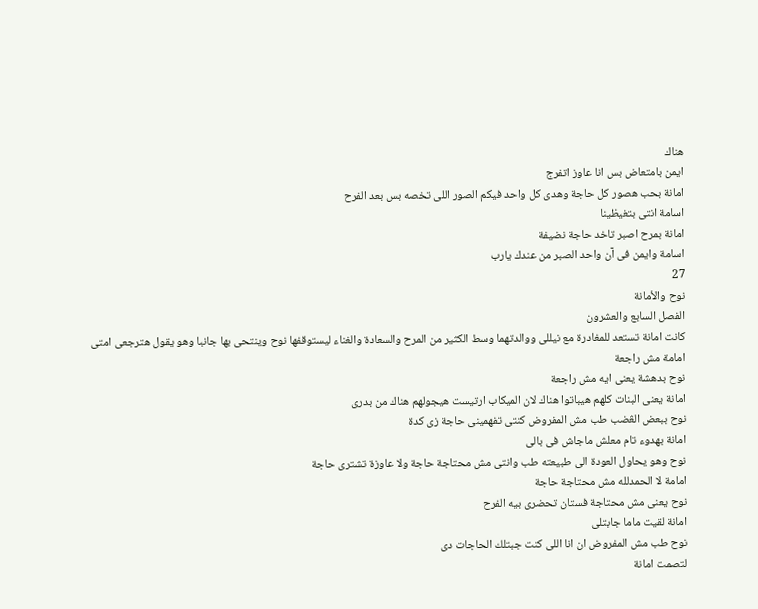هناك
ايمن بامتعاض بس انا عاوز اتفرج
امانة بحب هصور كل حاجة وهدى كل واحد فيكم الصور اللى تخصه بس بعد الفرح
اسامة انتى بتغيظينا
امانة بمرح اصبر تاخد حاجة نضيفة
اسامة وايمن فى آن واحد الصبر من عندك يارب
27
نوح والأمانة
الفصل السابع والعشرون
كانت امانة تستعد للمغادرة مع نيللى ووالدتهما وسط الكثير من المرح والسعادة والغناء ليستوقفها نوح وينتحى بها جانبا وهو يقول هترجعى امتى
امامة مش راجعة
نوح بدهشة يعنى ايه مش راجعة
امانة يعنى البنات كلهم هيباتوا هناك لان الميكاب ارتيست هيجولهم هناك من بدرى
نوح ببعض الڠضب طب مش المفروض كنتى تفهمينى حاجة زى كدة
امانة بهدوء تام معلش ماجاش فى بالى
نوح وهو يحاول العودة الى طبيعته طب وانتى مش محتاجة حاجة ولا عاوزة تشترى حاجة
امامة لا الحمدلله مش محتاجة حاجة
نوح يعنى مش محتاجة فستان تحضرى بيه الفرح
امانة لقيت ماما جابتلى
نوح طب مش المفروض ان انا اللى كنت جبتلك الحاجات دى
لتصمت امانة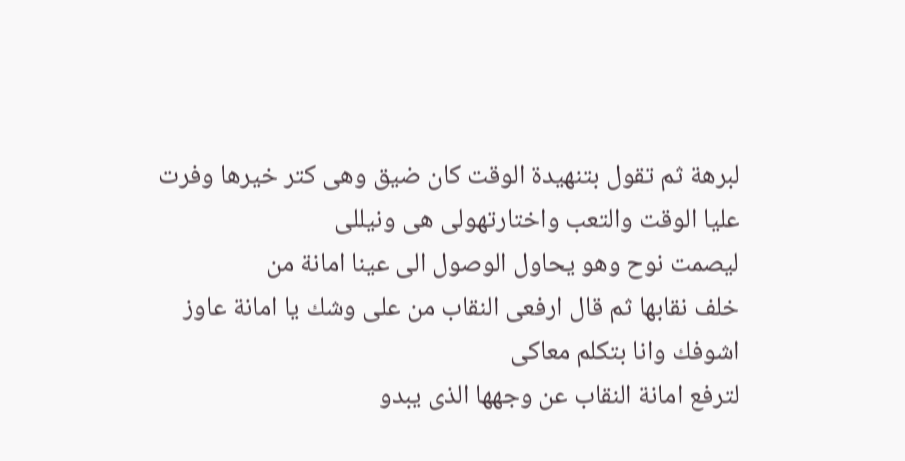لبرهة ثم تقول بتنهيدة الوقت كان ضيق وهى كتر خيرها وفرت عليا الوقت والتعب واختارتهولى هى ونيللى
ليصمت نوح وهو يحاول الوصول الى عينا امانة من
خلف نقابها ثم قال ارفعى النقاب من على وشك يا امانة عاوز اشوفك وانا بتكلم معاكى
لترفع امانة النقاب عن وجهها الذى يبدو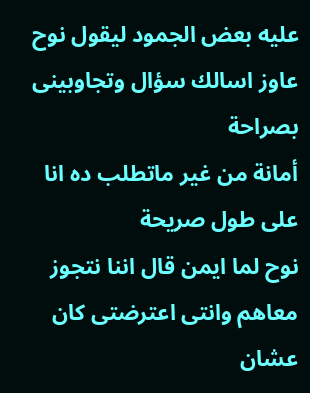عليه بعض الجمود ليقول نوح عاوز اسالك سؤال وتجاوبينى بصراحة
أمانة من غير ماتطلب ده انا على طول صريحة
نوح لما ايمن قال اننا نتجوز معاهم وانتى اعترضتى كان عشان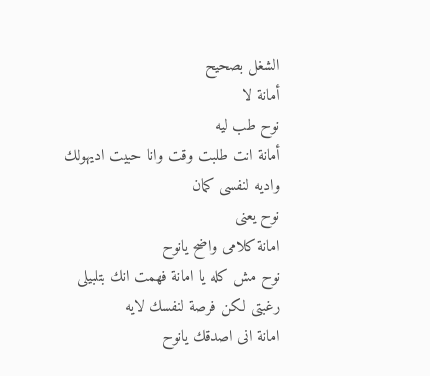الشغل بصحيح
أمانة لا
نوح طب ليه
أمانة انت طلبت وقت وانا حبيت اديهولك واديه لنفسى كمان
نوح يعنى
امانة كلامى واضح يانوح
نوح مش كله يا امانة فهمت انك بتلبيلى رغبتى لكن فرصة لنفسك لايه
امانة انى اصدقك يانوح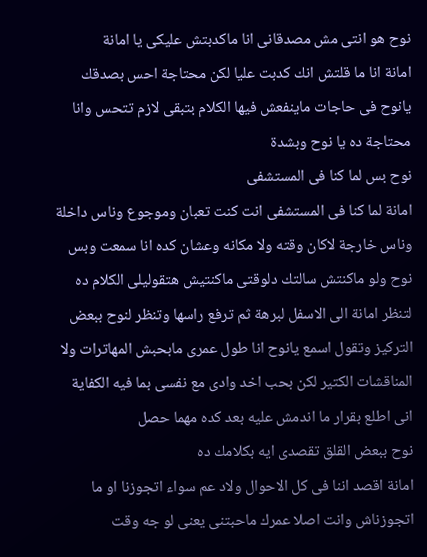نوح هو انتى مش مصدقانى انا ماكدبتش عليكى يا امانة
امانة انا ما قلتش انك كدبت عليا لكن محتاجة احس بصدقك يانوح فى حاجات ماينفعش فيها الكلام بتبقى لازم تتحس وانا
محتاجة ده يا نوح وبشدة
نوح بس لما كنا فى المستشفى
امانة لما كنا فى المستشفى انت كنت تعبان وموجوع وناس داخلة وناس خارجة لاكان وقته ولا مكانه وعشان كده انا سمعت وبس
نوح ولو ماكنتش سالتك دلوقتى ماكنتيش هتقوليلى الكلام ده
لتنظر امانة الى الاسفل لبرهة ثم ترفع راسها وتنظر لنوح ببعض التركيز وتقول اسمع يانوح انا طول عمرى مابحبش المهاترات ولا المناقشات الكتير لكن بحب اخد وادى مع نفسى بما فيه الكفاية انى اطلع بقرار ما اندمش عليه بعد كده مهما حصل
نوح ببعض القلق تقصدى ايه بكلامك ده
امانة اقصد اننا فى كل الاحوال ولاد عم سواء اتجوزنا او ما اتجوزناش وانت اصلا عمرك ماحبتنى يعنى لو جه وقت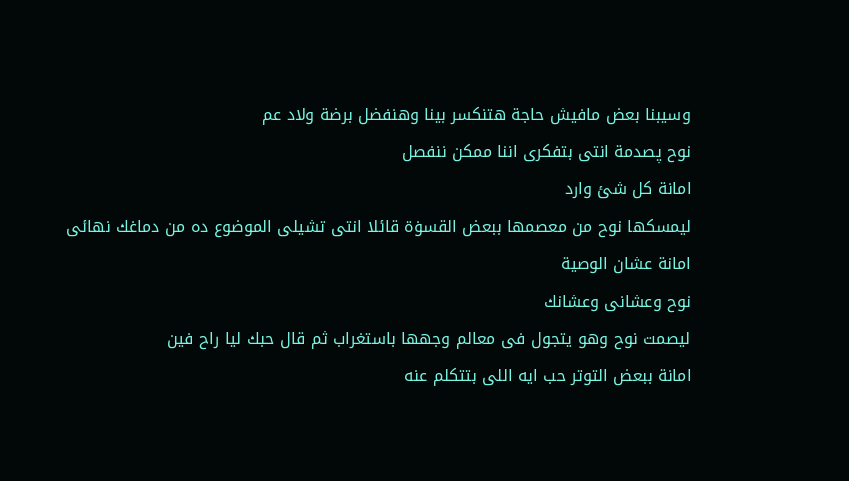وسيبنا بعض مافيش حاجة هتنكسر بينا وهنفضل برضة ولاد عم
نوح پصدمة انتى بتفكرى اننا ممكن ننفصل
امانة كل شئ وارد
ليمسكها نوح من معصمها ببعض القسۏة قائلا انتى تشيلى الموضوع ده من دماغك نهائى
امانة عشان الوصية
نوح وعشانى وعشانك
ليصمت نوح وهو يتجول فى معالم وجهها باستغراب ثم قال حبك ليا راح فين
امانة ببعض التوتر حب ايه اللى بتتكلم عنه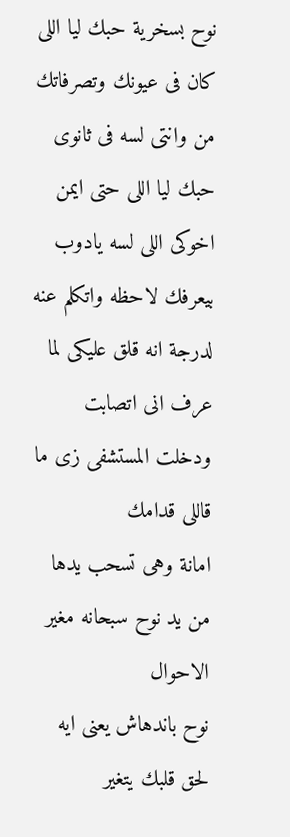نوح بسخرية حبك ليا اللى كان فى عيونك وتصرفاتك من وانتى لسه فى ثانوى حبك ليا اللى حتى ايمن اخوكى اللى لسه يادوب بيعرفك لاحظه واتكلم عنه لدرجة انه قلق عليكى لما عرف انى اتصابت ودخلت المستشفى زى ما قاللى قدامك
امانة وهى تسحب يدها من يد نوح سبحانه مغير الاحوال
نوح باندهاش يعنى ايه لحق قلبك يتغير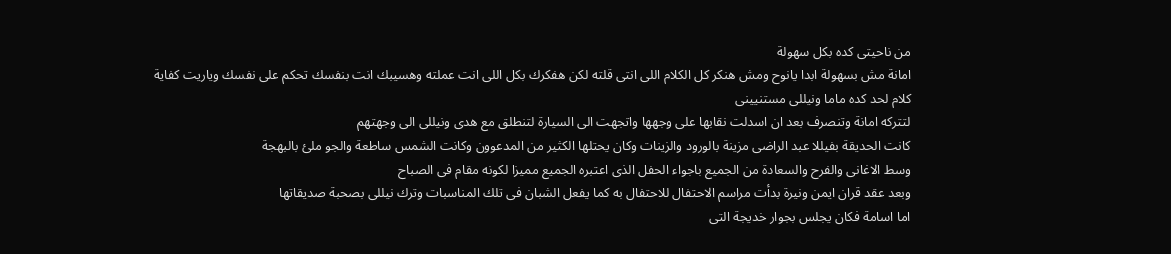من ناحيتى كده بكل سهولة
امانة مش بسهولة ابدا يانوح ومش هنكر كل الكلام اللى انتى قلته لكن هفكرك بكل اللى انت عملته وهسيبك انت بنفسك تحكم على نفسك وياريت كفاية كلام لحد كده ماما ونيللى مستنيينى
لتتركه امانة وتنصرف بعد ان اسدلت نقابها على وجهها واتجهت الى السيارة لتنطلق مع هدى ونيللى الى وجهتهم
كانت الحديقة بفيللا عبد الراضى مزينة بالورود والزينات وكان يحتلها الكثير من المدعوون وكانت الشمس ساطعة والجو ملئ بالبهجة
وسط الاغانى والفرح والسعادة من الجميع باجواء الحفل الذى اعتبره الجميع مميزا لكونه مقام فى الصباح
وبعد عقد قران ايمن ونيرة بدأت مراسم الاحتفال للاحتفال به كما يفعل الشبان فى تلك المناسبات وترك نيللى بصحبة صديقاتها
اما اسامة فكان يجلس بجوار خديجة التى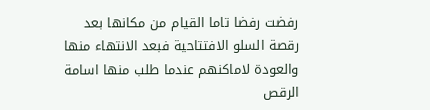رفضت رفضا تاما القيام من مكانها بعد رقصة السلو الافتتاحية فبعد الانتهاء منها والعودة لاماكنهم عندما طلب منها اسامة الرقص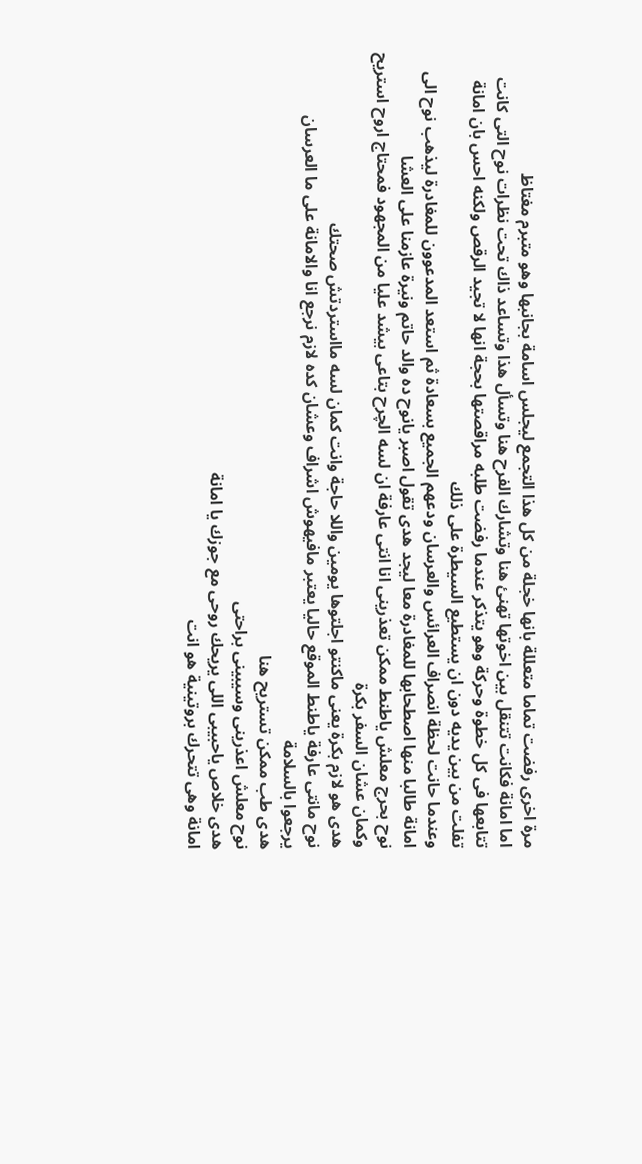مرة اخرى رفضت تماما متعللة بانها خجلة من كل هذا التجمع ليجلس اسامة بجانبها وهو متبرم مغتاظ
اما امانة فكانت تتنقل بين اخوتها تهنئ هنا وتشارك الفرح هنا وتسأل هذا وتساعد ذاك تحت نظرات نوح التى كانت تتابعها فى كل خطوة وحركة وهو يتذكر عندما رفضت طلبه مراقصتها بحجة انها لا تجيد الرقص ولكنه احس بان امانة تفلت من بين يديه دون ان يستطيع السيطرة على ذلك
وعندما حانت لحظة انصراف العرائس والعرسان ودعهم الجميع بسعادة ثم استعد المدعوون للمغادرة ليذهب نوح الى امانة طالبا منها اصطحابها للمغادرة معا ليجد هدى تقول اصبر يانوح ده والد حاتم ونيرة عازمنا على العشا
نوح بحرج معلش ياطنط ممكن تعذرينى انا انتى عارفة ان لسه الچرح بتاعى بيشد عليا من المجهود فمحتاج اروح استريح وكمان عشان السفر بكرة
هدى هو لازم بكرة يعنى ماكنتو اجلتوها يومين واللا حاجة وانت كمان لسه مااستردتش صحتك
نوح مانتى عارفة ياطنط الموقع حاليا يعتبر مافيهوش اشراف وعشان كده لازم نرجع انا والامانة على ما العرسان
يرجعوا بالسلامة
هدى طب ممكن تستريح هنا
نوح معلش اعذرينى وسيبينى براحتى
هدى خلاص ياحبيبى اللى يريحك روحى مع جوزك يا امانة
امانة وهى تتحرك بروتينية هو انت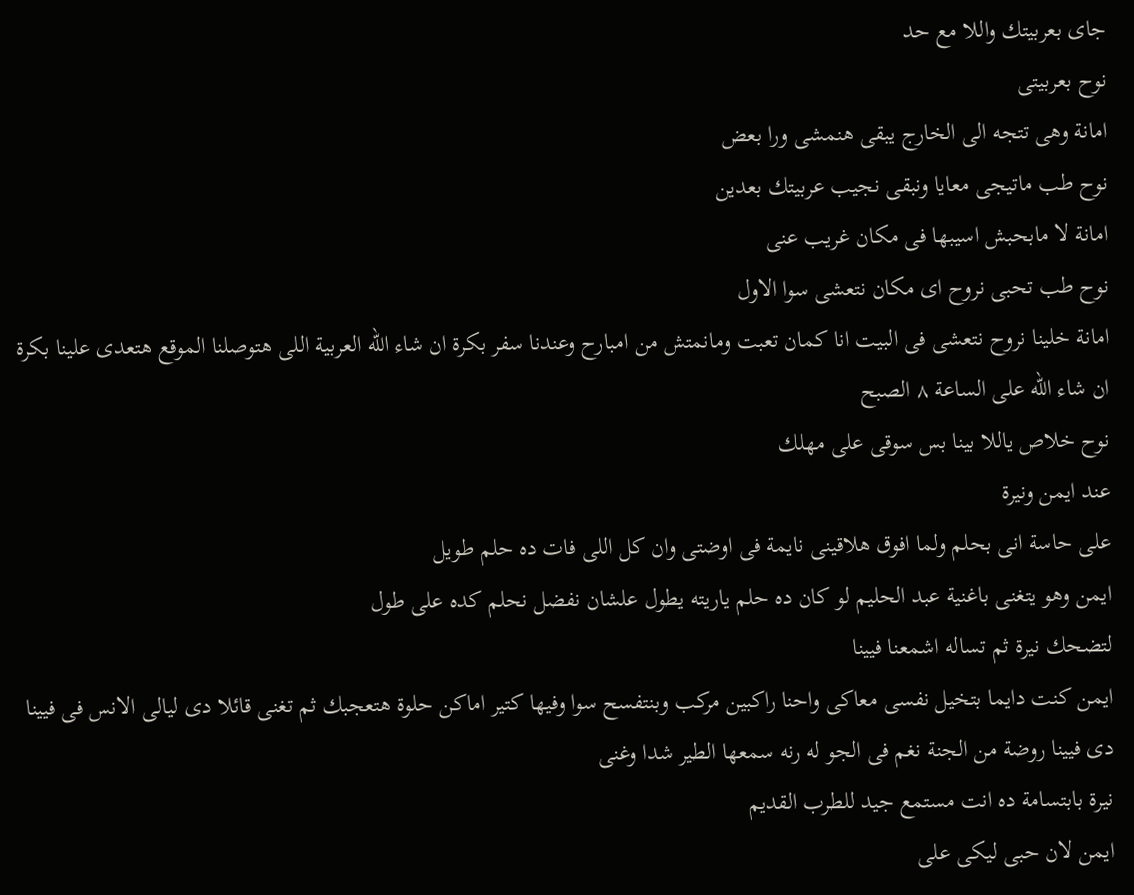جاى بعربيتك واللا مع حد
نوح بعربيتى
امانة وهى تتجه الى الخارج يبقى هنمشى ورا بعض
نوح طب ماتيجى معايا ونبقى نجيب عربيتك بعدين
امانة لا مابحبش اسيبها فى مكان غريب عنى
نوح طب تحبى نروح اى مكان نتعشى سوا الاول
امانة خلينا نروح نتعشى فى البيت انا كمان تعبت ومانمتش من امبارح وعندنا سفر بكرة ان شاء الله العربية اللى هتوصلنا الموقع هتعدى علينا بكرة ان شاء الله على الساعة ٨ الصبح
نوح خلاص ياللا بينا بس سوقى على مهلك
عند ايمن ونيرة
على حاسة انى بحلم ولما افوق هلاقينى نايمة فى اوضتى وان كل اللى فات ده حلم طويل
ايمن وهو يتغنى باغنية عبد الحليم لو كان ده حلم ياريته يطول علشان نفضل نحلم كده على طول
لتضحك نيرة ثم تساله اشمعنا فيينا
ايمن كنت دايما بتخيل نفسى معاكى واحنا راكبين مركب وبنتفسح سوا وفيها كتير اماكن حلوة هتعجبك ثم تغنى قائلا دى ليالى الانس فى فيينا دى فيينا روضة من الجنة نغم فى الجو له رنه سمعها الطير شدا وغنى
نيرة بابتسامة ده انت مستمع جيد للطرب القديم
ايمن لان حبى ليكى على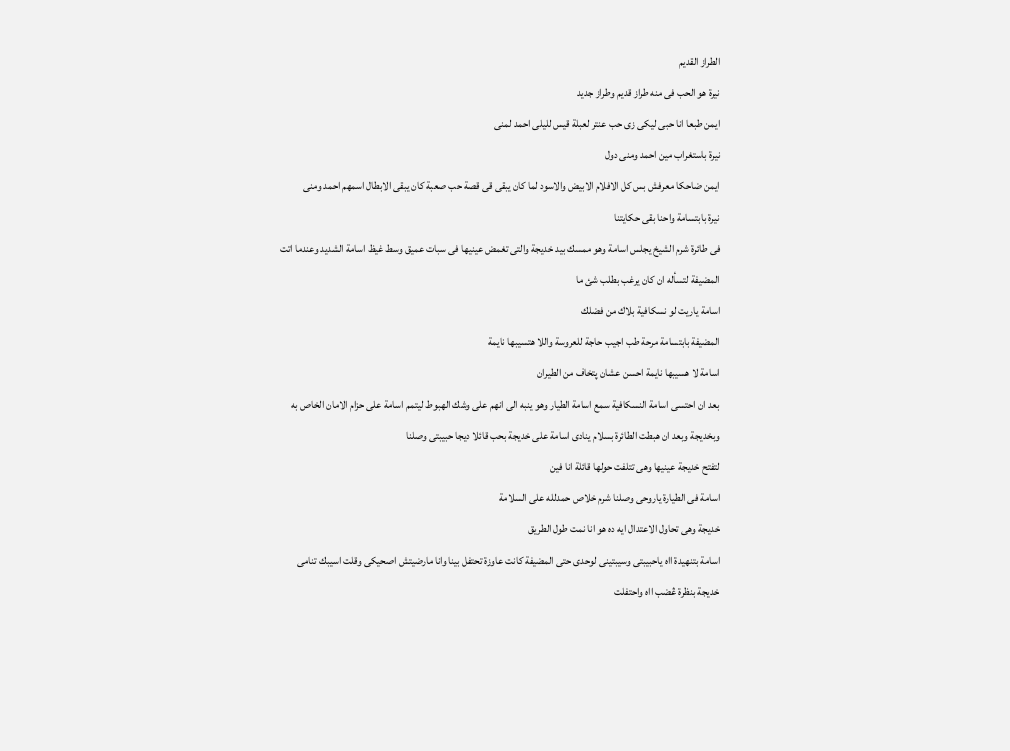الطراز القديم
نيرة هو الحب فى منه طراز قديم وطراز جديد
ايمن طبعا انا حبى ليكى زى حب عنتر لعبلة قيس لليلى احمد لمنى
نيرة باستغراب مين احمد ومنى دول
ايمن ضاحكا معرفش بس كل الافلام الابيض والاسود لما كان يبقى قى قصة حب صعبة كان يبقى الابطال اسمهم احمد ومنى
نيرة بابتسامة واحنا بقى حكايتنا
فى طائرة شرم الشيخ يجلس اسامة وهو ممسك بيد خديجة والتى تغمض عينيها فى سبات عميق وسط غيظ اسامة الشديد وعندما اتت المضيفة لتسأله ان كان يرغب بطلب شئ ما
اسامة ياريت لو نسكافية بلاك من فضلك
المضيفة بابتسامة مرحة طب اجيب حاجة للعروسة واللا هتسيبها نايمة
اسامة لا هسيبها نايمة احسن عشان پتخاف من الطيران
بعد ان احتسى اسامة النسكافية سمع اسامة الطيار وهو ينبه الى انهم على وشك الهبوط ليتمم اسامة على حزام الامان الخاص به وبخديجة وبعد ان هبطت الطائرة بسلام ينادى اسامة على خديجة بحب قائلا ديجا حبيبتى وصلنا
لتفتح خديجة عينيها وهى تتلفت حولها قائلة انا فين
اسامة فى الطيارة ياروحى وصلنا شرم خلاص حمدلله على السلامة
خديجة وهى تحاول الاعتدال ايه ده هو انا نمت طول الطريق
اسامة بتنهيدة ااه ياحبيبتى وسيبتينى لوحدى حتى المضيفة كانت عاوزة تحتفل بينا وانا مارضيتش اصحيكى وقلت اسيبك تنامى
خديجة بنظرة ڠضب ااه واحتفلت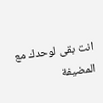انت بقى لوحدك مع المضيفة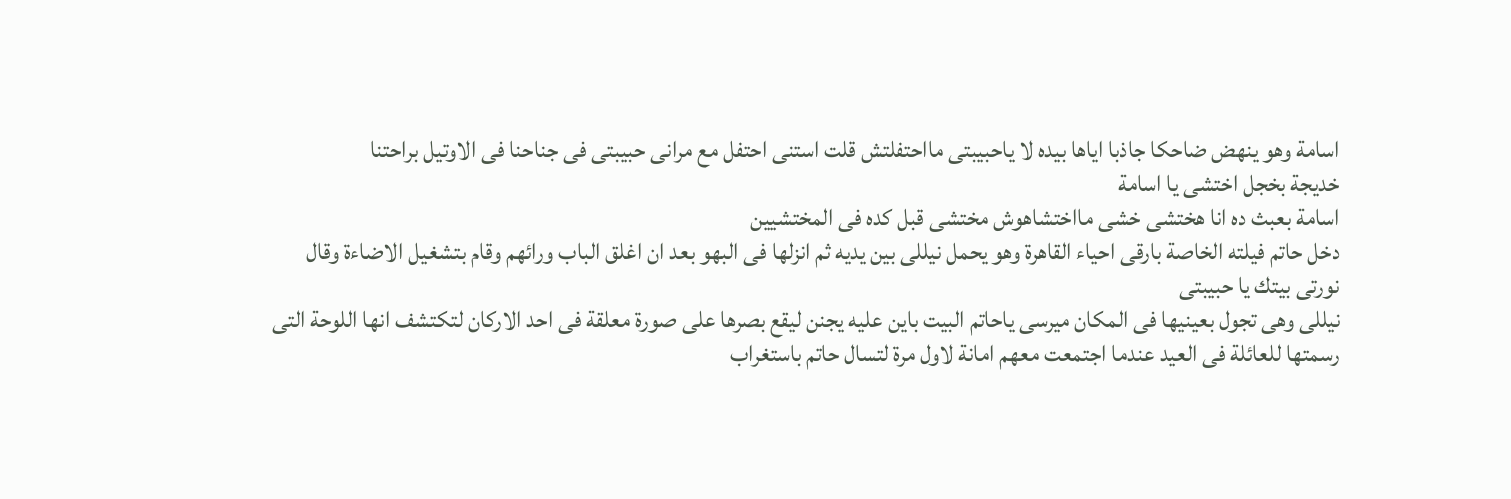اسامة وهو ينهض ضاحكا جاذبا اياها بيده لا ياحبيبتى مااحتفلتش قلت استنى احتفل مع مرانى حبيبتى فى جناحنا فى الاوتيل براحتنا
خديجة بخجل اختشى يا اسامة
اسامة بعبث ده انا هختشى خشى مااختشاهوش مختشى قبل كده فى المختشيين
دخل حاتم فيلته الخاصة بارقى احياء القاهرة وهو يحمل نيللى بين يديه ثم انزلها فى البهو بعد ان اغلق الباب ورائهم وقام بتشغيل الاضاءة وقال نورتى بيتك يا حبيبتى
نيللى وهى تجول بعينيها فى المكان ميرسى ياحاتم البيت باين عليه يجنن ليقع بصرها على صورة معلقة فى احد الاركان لتكتشف انها اللوحة التى رسمتها للعائلة فى العيد عندما اجتمعت معهم امانة لاول مرة لتسال حاتم باستغراب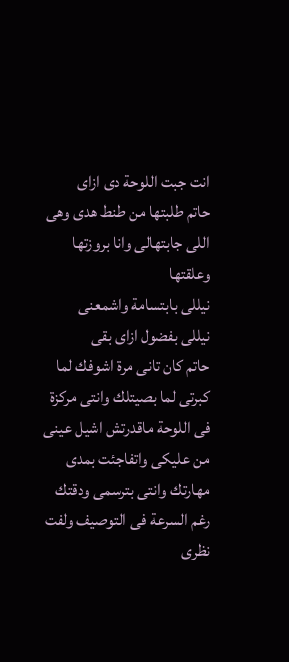انت جبت اللوحة دى ازاى
حاتم طلبتها من طنط هدى وهى اللى جابتهالى وانا بروزتها وعلقتها
نيللى بابتسامة واشمعنى
نيللى بفضول ازاى بقى
حاتم كان تانى مرة اشوفك لما كبرتى لما بصيتلك وانتى مركزة فى اللوحة ماقدرتش اشيل عينى من عليكى واتفاجئت بمدى مهارتك وانتى بترسمى ودقتك رغم السرعة فى التوصيف ولفت نظرى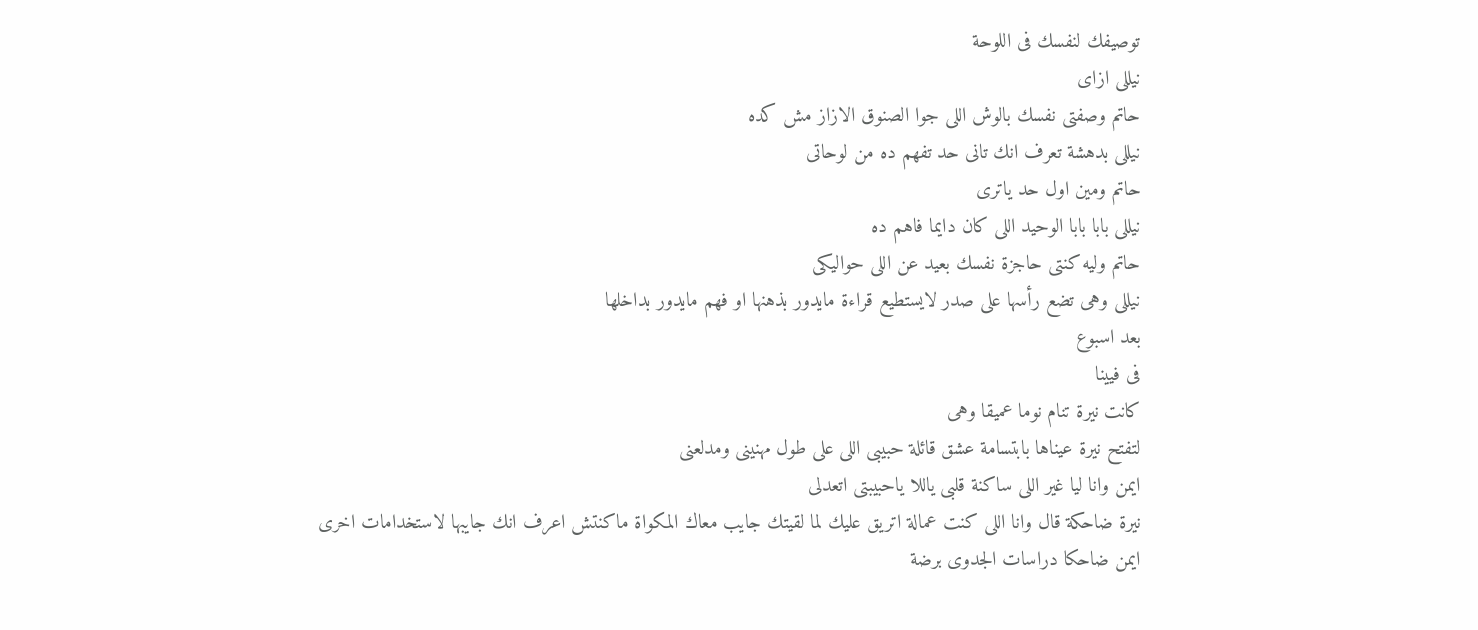توصيفك لنفسك فى اللوحة
نيللى ازاى
حاتم وصفتى نفسك بالوش اللى جوا الصنوق الازاز مش كده
نيللى بدهشة تعرف انك تانى حد تفهم ده من لوحاتى
حاتم ومين اول حد ياترى
نيللى بابا بابا الوحيد اللى كان دايما فاهم ده
حاتم وليه كنتى حاجزة نفسك بعيد عن اللى حواليكى
نيللى وهى تضع رأسها على صدر لايستطيع قراءة مايدور بذهنها او فهم مايدور بداخلها
بعد اسبوع
فى فيينا
كانت نيرة تنام نوما عميقا وهى
لتفتح نيرة عيناها بابتسامة عشق قائلة حبيبى اللى على طول مهنينى ومدلعنى
ايمن وانا ليا غير اللى ساكنة قلبى ياللا ياحبيبتى اتعدلى
نيرة ضاحكة قال وانا اللى كنت عمالة اتريق عليك لما لقيتك جايب معاك المكواة ماكنتش اعرف انك جايبها لاستخدامات اخرى
ايمن ضاحكا دراسات الجدوى برضة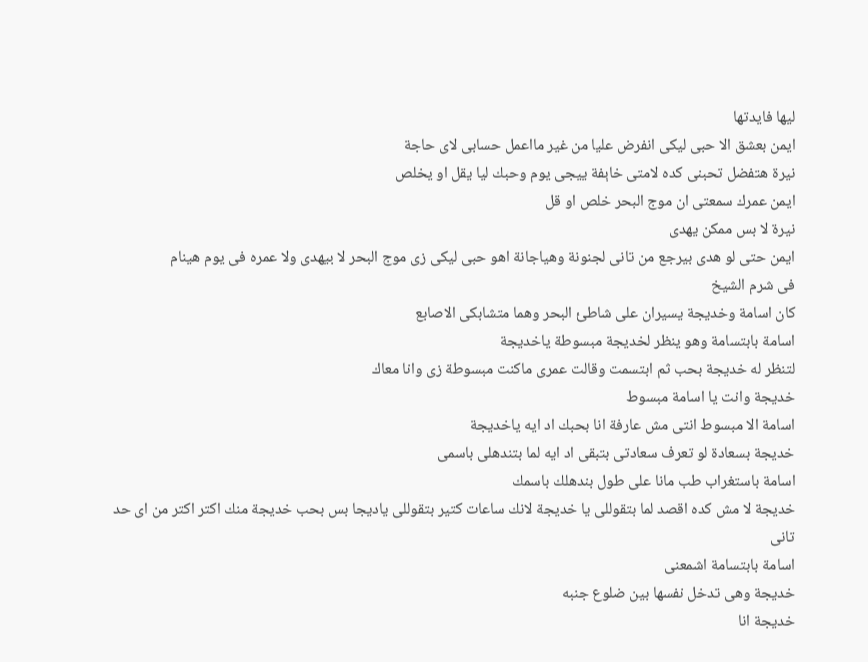ليها فايدتها
ايمن بعشق الا حبى ليكى انفرض عليا من غير مااعمل حسابى لاى حاجة
نيرة هتفضل تحبنى كده لامتى خاېفة ييجى يوم وحبك ليا يقل او يخلص
ايمن عمرك سمعتى ان موج البحر خلص او قل
نيرة لا بس ممكن يهدى
ايمن حتى لو هدى بيرجع من تانى لجنونة وهياجانة اهو حبى ليكى زى موج البحر لا بيهدى ولا عمره فى يوم هينام
فى شرم الشيخ
كان اسامة وخديجة يسيران على شاطئ البحر وهما متشابكى الاصابع
اسامة بابتسامة وهو ينظر لخديجة مبسوطة ياخديجة
لتنظر له خديجة بحب ثم ابتسمت وقالت عمرى ماكنت مبسوطة زى وانا معاك
خديجة وانت يا اسامة مبسوط
اسامة الا مبسوط انتى مش عارفة انا بحبك اد ايه ياخديجة
خديجة بسعادة لو تعرف سعادتى بتبقى اد ايه لما بتندهلى باسمى
اسامة باستغراب طب مانا على طول بندهلك باسمك
خديجة لا مش كده اقصد لما بتقوللى يا خديجة لانك ساعات كتير بتقوللى ياديجا بس بحب خديجة منك اكتر اكتر من اى حد تانى
اسامة بابتسامة اشمعنى
خديجة وهى تدخل نفسها بين ضلوع جنبه
خديجة انا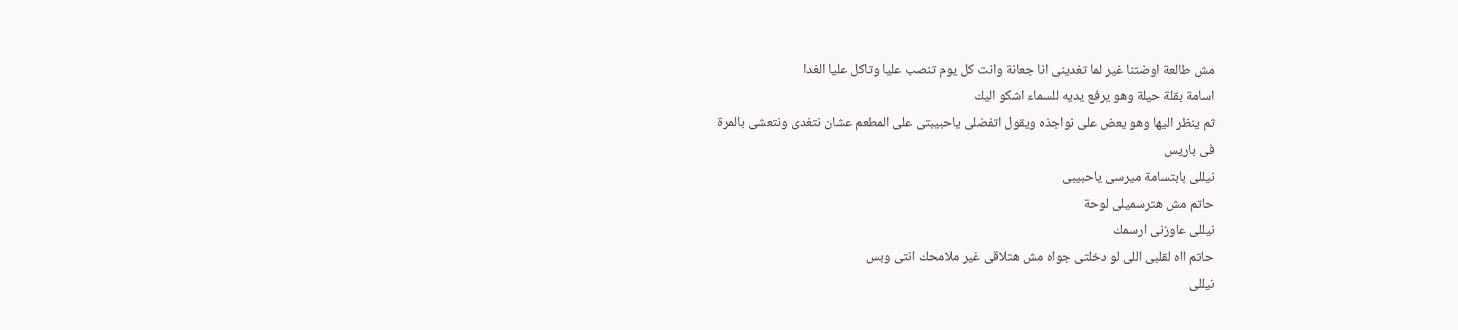مش طالعة اوضتنا غير لما تغدينى انا جعانة وانت كل يوم تنصب عليا وتاكل عليا الغدا
اسامة بقلة حيلة وهو يرفع يديه للسماء اشكو اليك
ثم ينظر اليها وهو يعض على نواجذه ويقول اتفضلى ياحبيبتى على المطعم عشان نتغدى ونتعشى بالمرة
فى باريس
نيللى بابتسامة ميرسى ياحبيبى
حاتم مش هترسميلى لوحة
نيللى عاوزنى ارسمك
حاتم ااه لقلبى اللى لو دخلتى جواه مش هتلاقى غير ملامحك انتى وبس
نيللى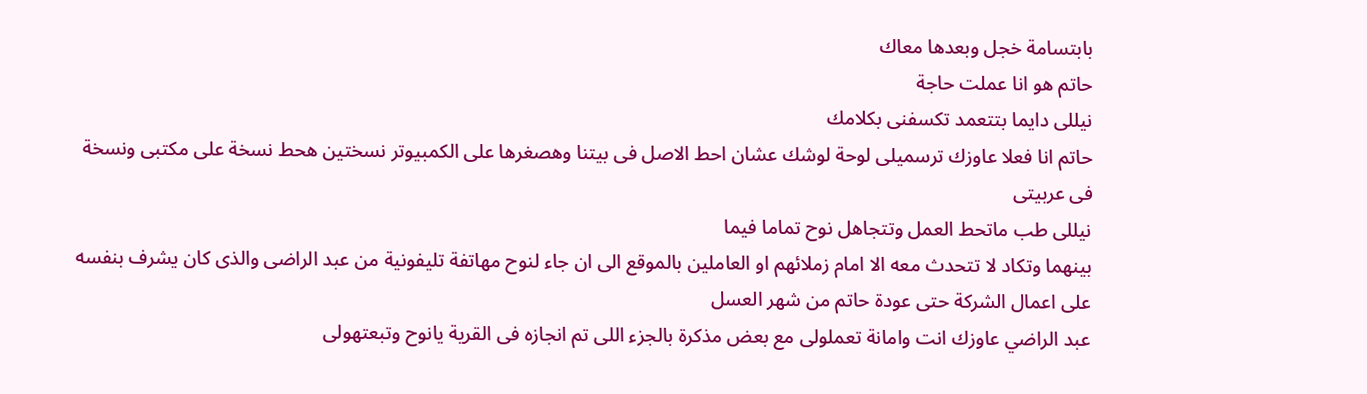بابتسامة خجل وبعدها معاك
حاتم هو انا عملت حاجة
نيللى دايما بتتعمد تكسفنى بكلامك
حاتم انا فعلا عاوزك ترسميلى لوحة لوشك عشان احط الاصل فى بيتنا وهصغرها على الكمبيوتر نسختين هحط نسخة على مكتبى ونسخة فى عربيتى
نيللى طب ماتحط العمل وتتجاهل نوح تماما فيما
بينهما وتكاد لا تتحدث معه الا امام زملائهم او العاملين بالموقع الى ان جاء لنوح مهاتفة تليفونية من عبد الراضى والذى كان يشرف بنفسه على اعمال الشركة حتى عودة حاتم من شهر العسل
عبد الراضي عاوزك انت وامانة تعملولى مع بعض مذكرة بالجزء اللى تم انجازه فى القرية يانوح وتبعتهولى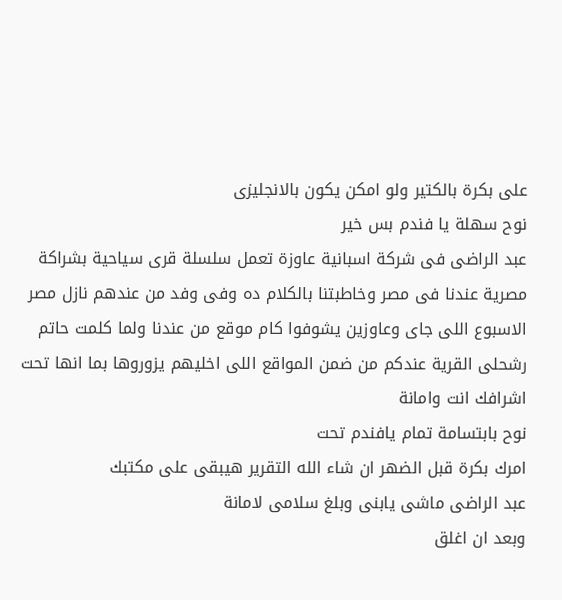على بكرة بالكتير ولو امكن يكون بالانجليزى
نوح سهلة يا فندم بس خير
عبد الراضى فى شركة اسبانية عاوزة تعمل سلسلة قرى سياحية بشراكة مصرية عندنا فى مصر وخاطبتنا بالكلام ده وفى وفد من عندهم نازل مصر الاسبوع اللى جاى وعاوزين يشوفوا كام موقع من عندنا ولما كلمت حاتم رشحلى القرية عندكم من ضمن المواقع اللى اخليهم يزوروها بما انها تحت اشرافك انت وامانة
نوح بابتسامة تمام يافندم تحت
امرك بكرة قبل الضهر ان شاء الله التقرير هيبقى على مكتبك
عبد الراضى ماشى يابنى وبلغ سلامى لامانة
وبعد ان اغلق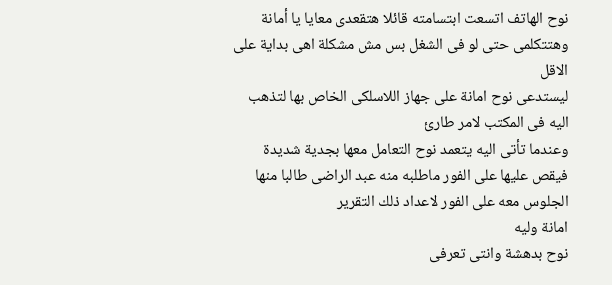نوح الهاتف اتسعت ابتسامته قائلا هتقعدى معايا يا أمانة وهتتكلمى حتى لو فى الشغل بس مش مشكلة اهى بداية على الاقل
ليستدعى نوح امانة على جهاز اللاسلكى الخاص بها لتذهب اليه فى المكتب لامر طارئ
وعندما تأتى اليه يتعمد نوح التعامل معها بجدية شديدة فيقص عليها على الفور ماطلبه منه عبد الراضى طالبا منها الجلوس معه على الفور لاعداد ذلك التقرير
امانة وليه
نوح بدهشة وانتى تعرفى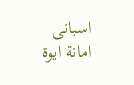اسبانى
امانة ايوة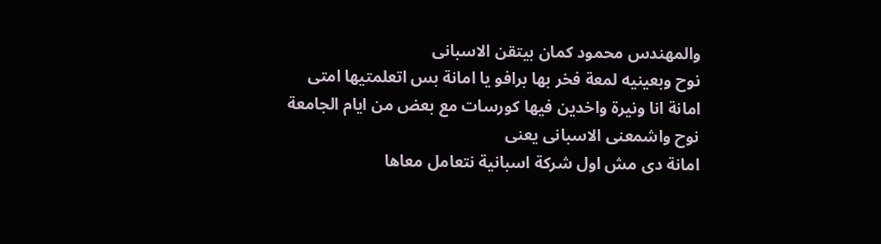والمهندس محمود كمان بيتقن الاسبانى
نوح وبعينيه لمعة فخر بها برافو يا امانة بس اتعلمتيها امتى
امانة انا ونيرة واخدين فيها كورسات مع بعض من ايام الجامعة
نوح واشمعنى الاسبانى يعنى
امانة دى مش اول شركة اسبانية نتعامل معاها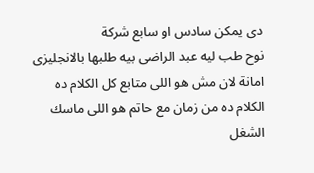دى يمكن سادس او سابع شركة
نوح طب ليه عبد الراضى بيه طلبها بالانجليزى
امانة لان مش هو اللى متابع كل الكلام ده الكلام ده من زمان مع حاتم هو اللى ماسك الشغل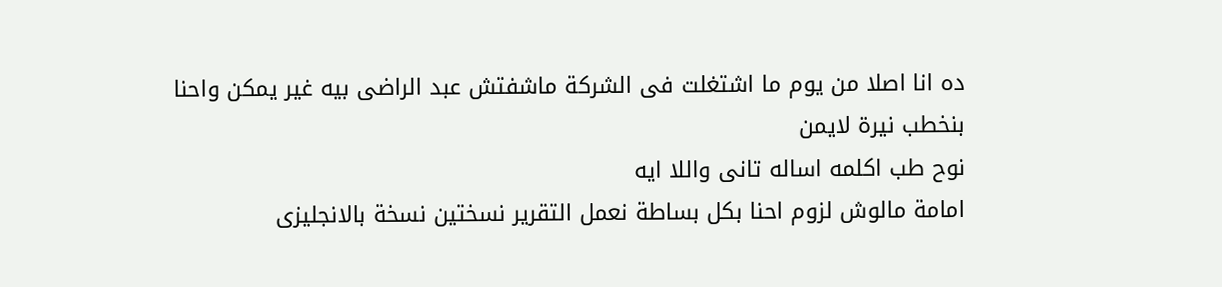ده انا اصلا من يوم ما اشتغلت فى الشركة ماشفتش عبد الراضى بيه غير يمكن واحنا بنخطب نيرة لايمن
نوح طب اكلمه اساله تانى واللا ايه
امامة مالوش لزوم احنا بكل بساطة نعمل التقرير نسختين نسخة بالانجليزى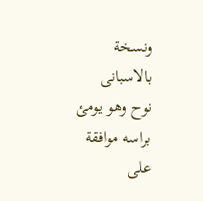ونسخة بالاسبانى
نوح وهو يومئ براسه موافقة على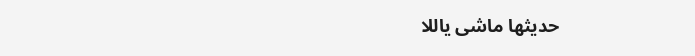حديثها ماشى ياللا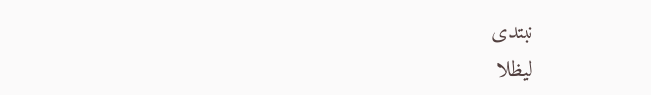نبتدى
ليظلا